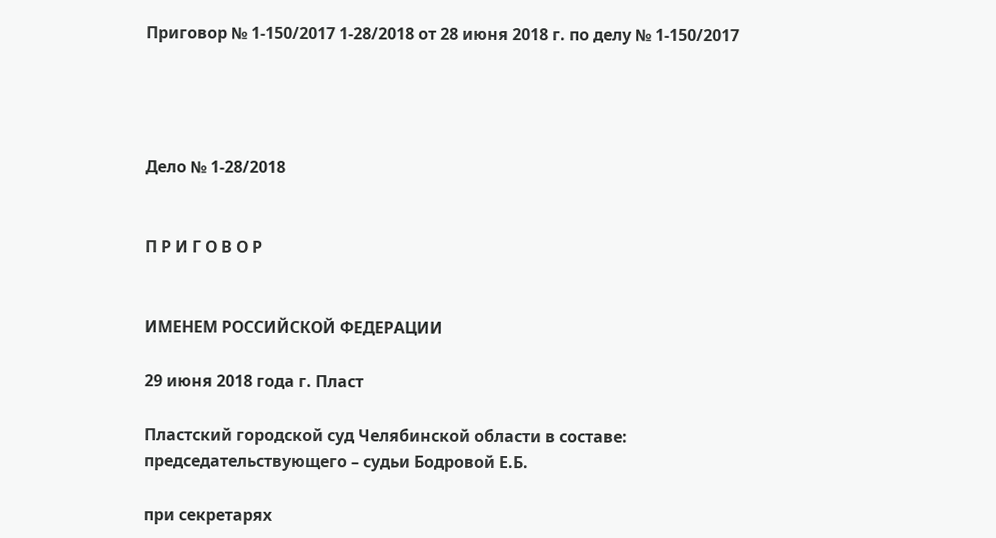Приговор № 1-150/2017 1-28/2018 от 28 июня 2018 г. по делу № 1-150/2017




Дело № 1-28/2018


П Р И Г О В О Р


ИМЕНЕМ РОССИЙСКОЙ ФЕДЕРАЦИИ

29 июня 2018 года г. Пласт

Пластский городской суд Челябинской области в составе: председательствующего – судьи Бодровой Е.Б.

при секретарях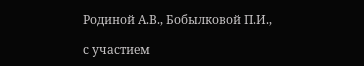Родиной А.В., Бобылковой П.И.,

с участием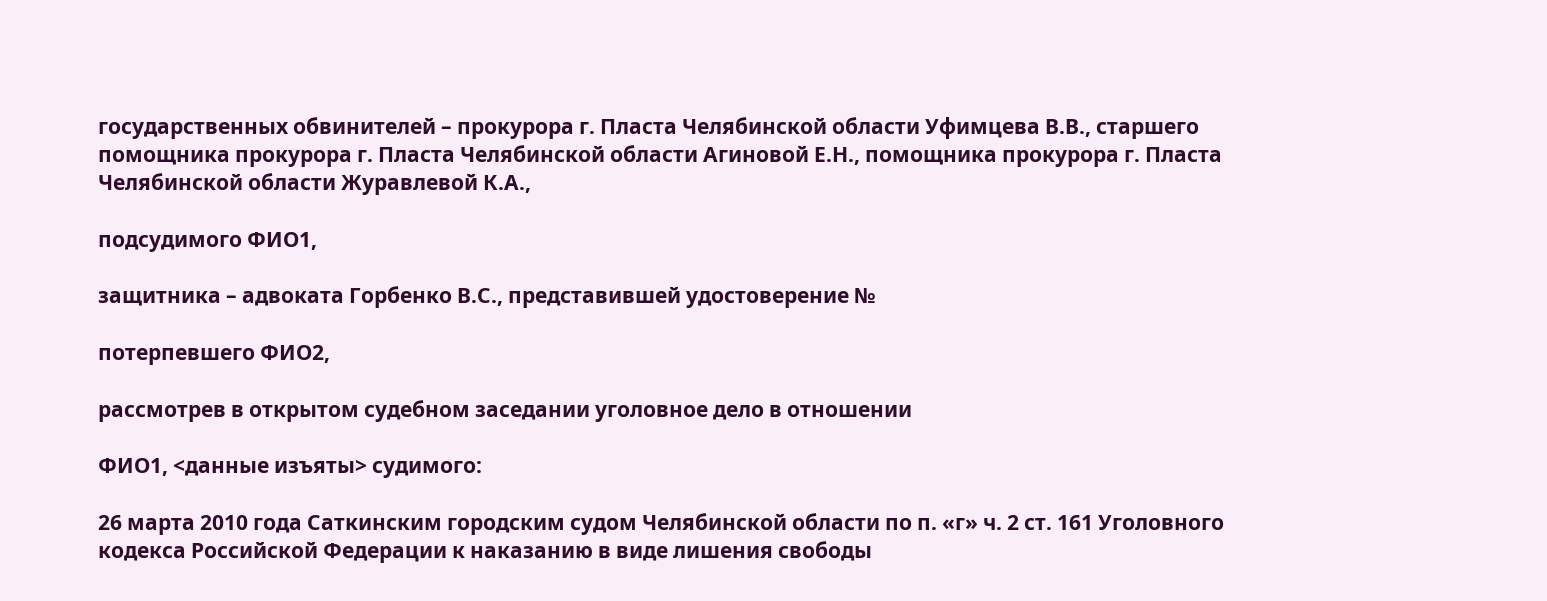государственных обвинителей – прокурора г. Пласта Челябинской области Уфимцева В.В., старшего помощника прокурора г. Пласта Челябинской области Агиновой Е.Н., помощника прокурора г. Пласта Челябинской области Журавлевой К.А.,

подсудимого ФИО1,

защитника – адвоката Горбенко В.С., представившей удостоверение №

потерпевшего ФИО2,

рассмотрев в открытом судебном заседании уголовное дело в отношении

ФИО1, <данные изъяты> судимого:

26 марта 2010 года Саткинским городским судом Челябинской области по п. «г» ч. 2 ст. 161 Уголовного кодекса Российской Федерации к наказанию в виде лишения свободы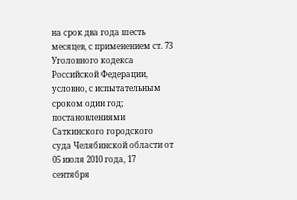на срок два года шесть месяцев, с применением ст. 73 Уголовного кодекса Российской Федерации, условно, с испытательным сроком один год; постановлениями Саткинского городского суда Челябинской области от 05 июля 2010 года, 17 сентября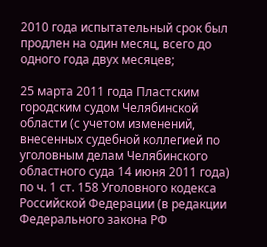2010 года испытательный срок был продлен на один месяц, всего до одного года двух месяцев;

25 марта 2011 года Пластским городским судом Челябинской области (с учетом изменений, внесенных судебной коллегией по уголовным делам Челябинского областного суда 14 июня 2011 года) по ч. 1 ст. 158 Уголовного кодекса Российской Федерации (в редакции Федерального закона РФ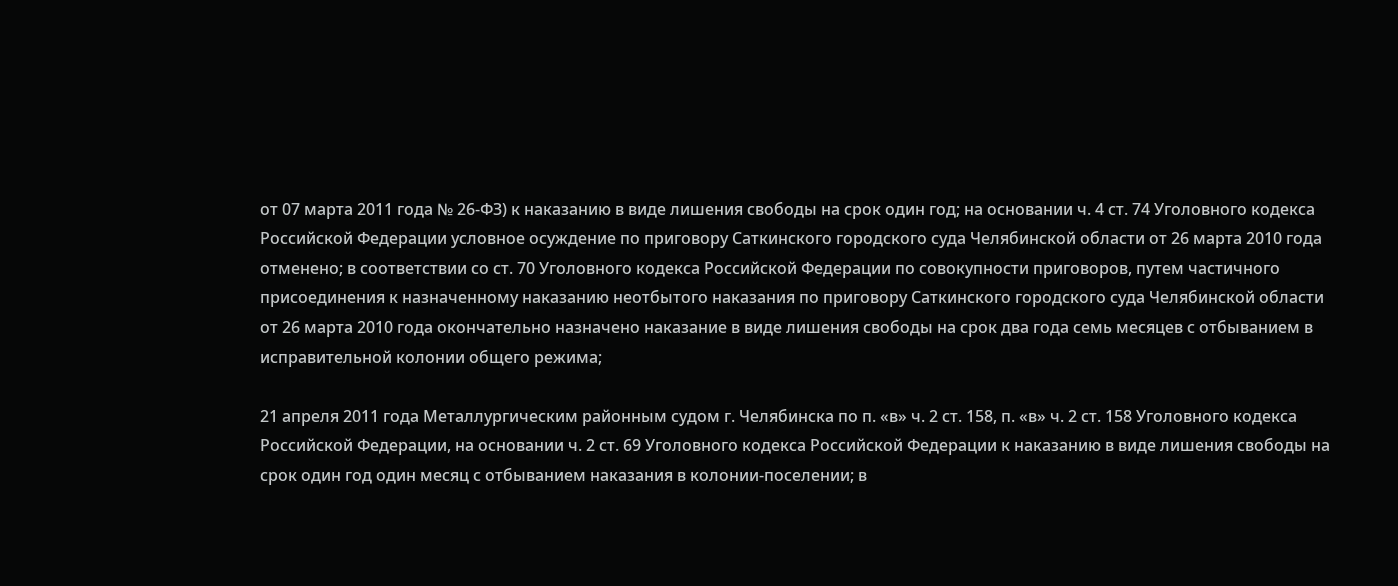от 07 марта 2011 года № 26-ФЗ) к наказанию в виде лишения свободы на срок один год; на основании ч. 4 ст. 74 Уголовного кодекса Российской Федерации условное осуждение по приговору Саткинского городского суда Челябинской области от 26 марта 2010 года отменено; в соответствии со ст. 70 Уголовного кодекса Российской Федерации по совокупности приговоров, путем частичного присоединения к назначенному наказанию неотбытого наказания по приговору Саткинского городского суда Челябинской области от 26 марта 2010 года окончательно назначено наказание в виде лишения свободы на срок два года семь месяцев с отбыванием в исправительной колонии общего режима;

21 апреля 2011 года Металлургическим районным судом г. Челябинска по п. «в» ч. 2 ст. 158, п. «в» ч. 2 ст. 158 Уголовного кодекса Российской Федерации, на основании ч. 2 ст. 69 Уголовного кодекса Российской Федерации к наказанию в виде лишения свободы на срок один год один месяц с отбыванием наказания в колонии-поселении; в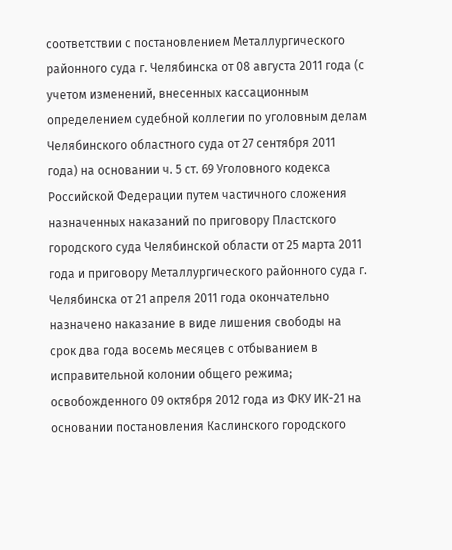соответствии с постановлением Металлургического районного суда г. Челябинска от 08 августа 2011 года (с учетом изменений, внесенных кассационным определением судебной коллегии по уголовным делам Челябинского областного суда от 27 сентября 2011 года) на основании ч. 5 ст. 69 Уголовного кодекса Российской Федерации путем частичного сложения назначенных наказаний по приговору Пластского городского суда Челябинской области от 25 марта 2011 года и приговору Металлургического районного суда г. Челябинска от 21 апреля 2011 года окончательно назначено наказание в виде лишения свободы на срок два года восемь месяцев с отбыванием в исправительной колонии общего режима; освобожденного 09 октября 2012 года из ФКУ ИК-21 на основании постановления Каслинского городского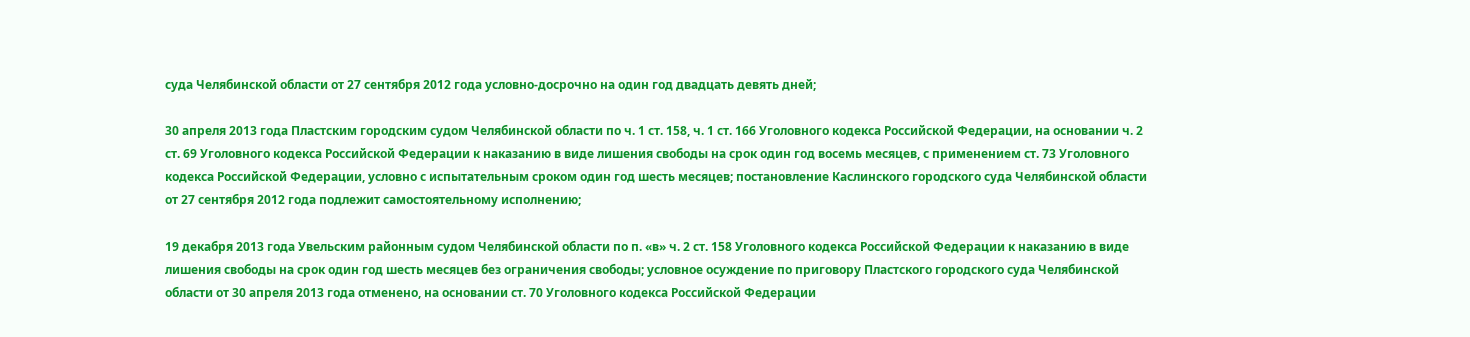суда Челябинской области от 27 сентября 2012 года условно-досрочно на один год двадцать девять дней;

30 апреля 2013 года Пластским городским судом Челябинской области по ч. 1 ст. 158, ч. 1 ст. 166 Уголовного кодекса Российской Федерации, на основании ч. 2 ст. 69 Уголовного кодекса Российской Федерации к наказанию в виде лишения свободы на срок один год восемь месяцев, с применением ст. 73 Уголовного кодекса Российской Федерации, условно с испытательным сроком один год шесть месяцев; постановление Каслинского городского суда Челябинской области от 27 сентября 2012 года подлежит самостоятельному исполнению;

19 декабря 2013 года Увельским районным судом Челябинской области по п. «в» ч. 2 ст. 158 Уголовного кодекса Российской Федерации к наказанию в виде лишения свободы на срок один год шесть месяцев без ограничения свободы; условное осуждение по приговору Пластского городского суда Челябинской области от 30 апреля 2013 года отменено, на основании ст. 70 Уголовного кодекса Российской Федерации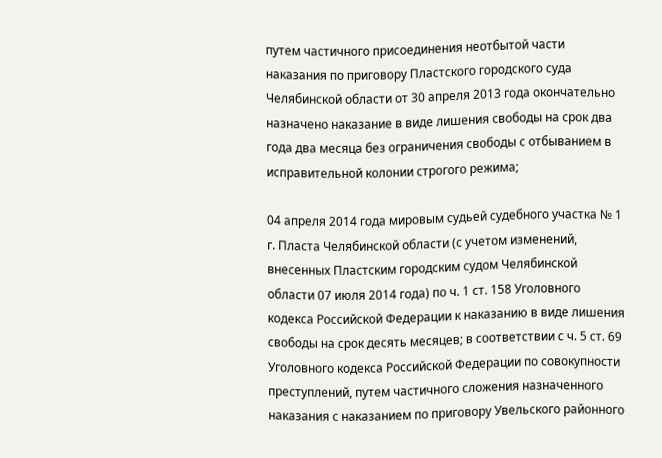путем частичного присоединения неотбытой части наказания по приговору Пластского городского суда Челябинской области от 30 апреля 2013 года окончательно назначено наказание в виде лишения свободы на срок два года два месяца без ограничения свободы с отбыванием в исправительной колонии строгого режима;

04 апреля 2014 года мировым судьей судебного участка № 1 г. Пласта Челябинской области (с учетом изменений, внесенных Пластским городским судом Челябинской области 07 июля 2014 года) по ч. 1 ст. 158 Уголовного кодекса Российской Федерации к наказанию в виде лишения свободы на срок десять месяцев; в соответствии с ч. 5 ст. 69 Уголовного кодекса Российской Федерации по совокупности преступлений, путем частичного сложения назначенного наказания с наказанием по приговору Увельского районного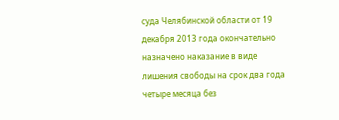суда Челябинской области от 19 декабря 2013 года окончательно назначено наказание в виде лишения свободы на срок два года четыре месяца без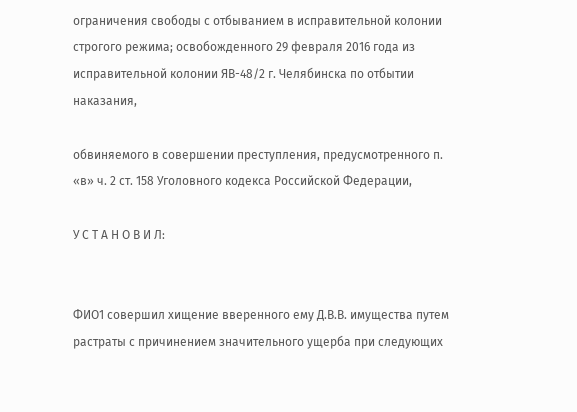ограничения свободы с отбыванием в исправительной колонии строгого режима; освобожденного 29 февраля 2016 года из исправительной колонии ЯВ-48/2 г. Челябинска по отбытии наказания,

обвиняемого в совершении преступления, предусмотренного п. «в» ч. 2 ст. 158 Уголовного кодекса Российской Федерации,

У С Т А Н О В И Л:


ФИО1 совершил хищение вверенного ему Д.В.В. имущества путем растраты с причинением значительного ущерба при следующих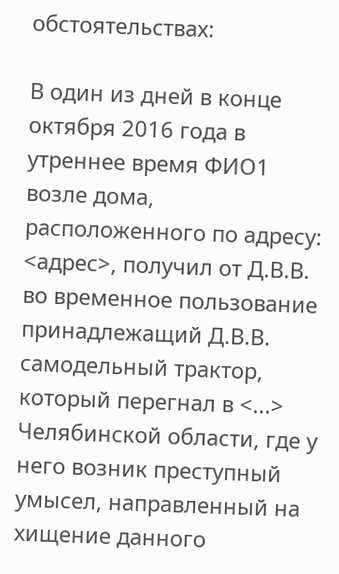обстоятельствах:

В один из дней в конце октября 2016 года в утреннее время ФИО1 возле дома, расположенного по адресу: <адрес>, получил от Д.В.В. во временное пользование принадлежащий Д.В.В. самодельный трактор, который перегнал в <...> Челябинской области, где у него возник преступный умысел, направленный на хищение данного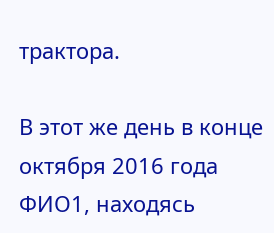трактора.

В этот же день в конце октября 2016 года ФИО1, находясь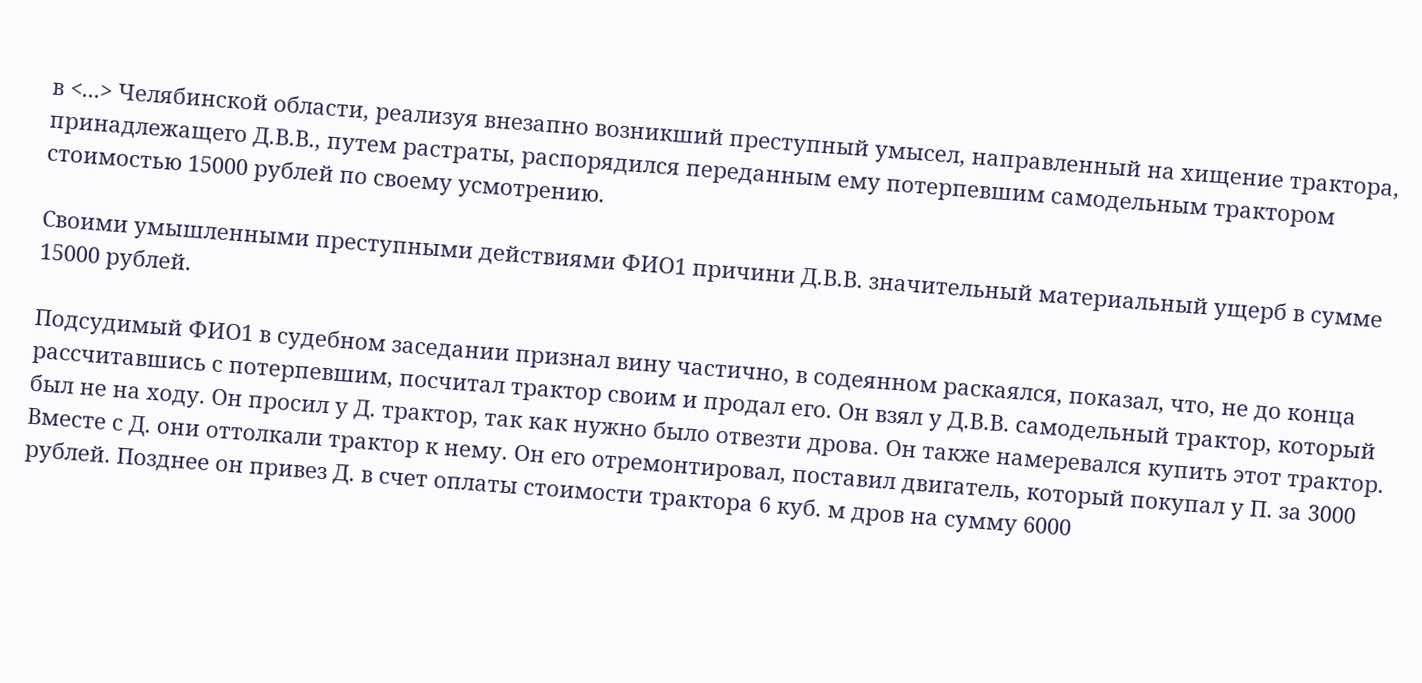в <...> Челябинской области, реализуя внезапно возникший преступный умысел, направленный на хищение трактора, принадлежащего Д.В.В., путем растраты, распорядился переданным ему потерпевшим самодельным трактором стоимостью 15000 рублей по своему усмотрению.

Своими умышленными преступными действиями ФИО1 причини Д.В.В. значительный материальный ущерб в сумме 15000 рублей.

Подсудимый ФИО1 в судебном заседании признал вину частично, в содеянном раскаялся, показал, что, не до конца рассчитавшись с потерпевшим, посчитал трактор своим и продал его. Он взял у Д.В.В. самодельный трактор, который был не на ходу. Он просил у Д. трактор, так как нужно было отвезти дрова. Он также намеревался купить этот трактор. Вместе с Д. они оттолкали трактор к нему. Он его отремонтировал, поставил двигатель, который покупал у П. за 3000 рублей. Позднее он привез Д. в счет оплаты стоимости трактора 6 куб. м дров на сумму 6000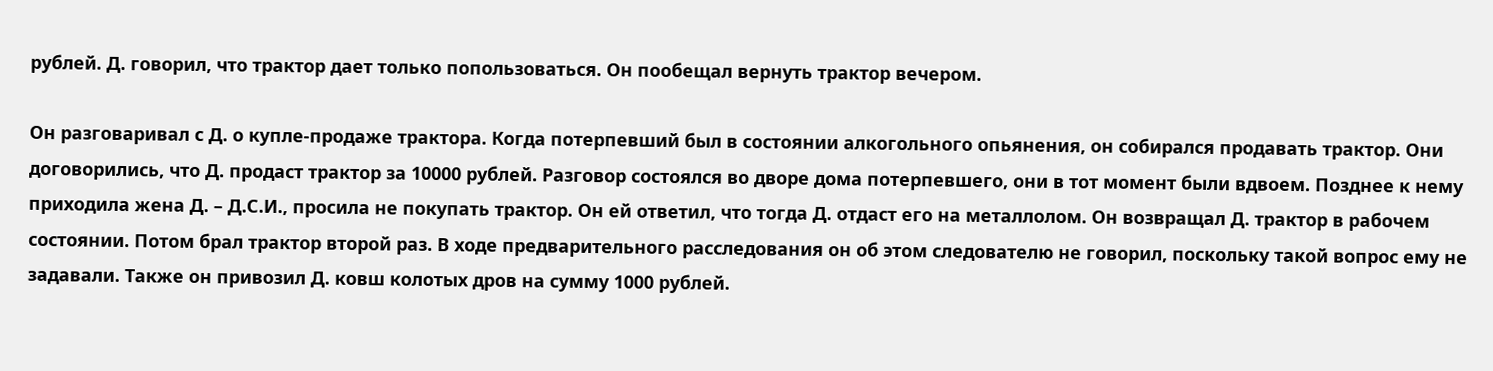рублей. Д. говорил, что трактор дает только попользоваться. Он пообещал вернуть трактор вечером.

Он разговаривал с Д. о купле-продаже трактора. Когда потерпевший был в состоянии алкогольного опьянения, он собирался продавать трактор. Они договорились, что Д. продаст трактор за 10000 рублей. Разговор состоялся во дворе дома потерпевшего, они в тот момент были вдвоем. Позднее к нему приходила жена Д. – Д.С.И., просила не покупать трактор. Он ей ответил, что тогда Д. отдаст его на металлолом. Он возвращал Д. трактор в рабочем состоянии. Потом брал трактор второй раз. В ходе предварительного расследования он об этом следователю не говорил, поскольку такой вопрос ему не задавали. Также он привозил Д. ковш колотых дров на сумму 1000 рублей.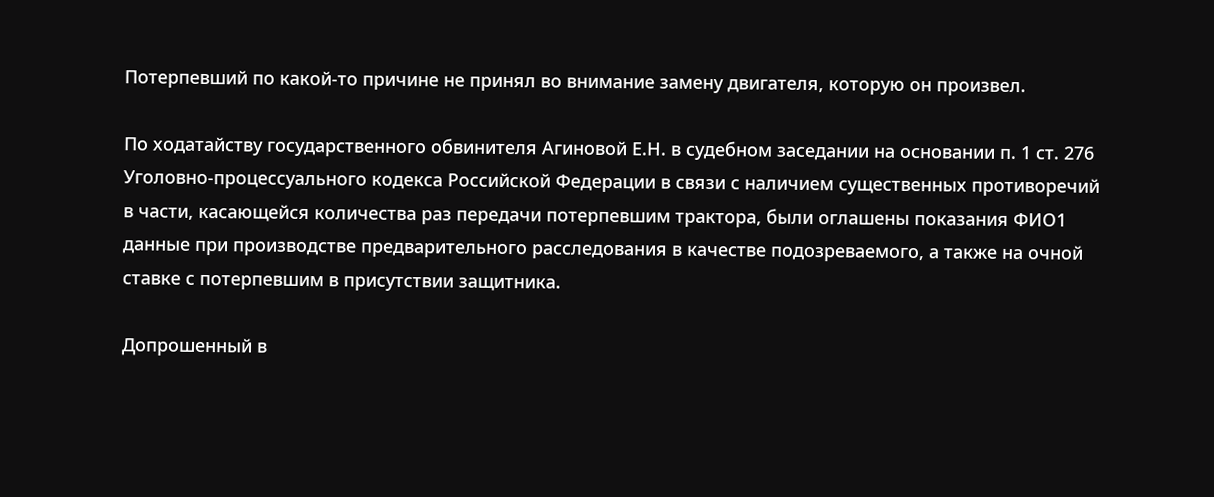Потерпевший по какой-то причине не принял во внимание замену двигателя, которую он произвел.

По ходатайству государственного обвинителя Агиновой Е.Н. в судебном заседании на основании п. 1 ст. 276 Уголовно-процессуального кодекса Российской Федерации в связи с наличием существенных противоречий в части, касающейся количества раз передачи потерпевшим трактора, были оглашены показания ФИО1 данные при производстве предварительного расследования в качестве подозреваемого, а также на очной ставке с потерпевшим в присутствии защитника.

Допрошенный в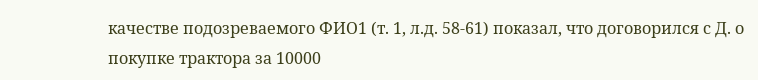качестве подозреваемого ФИО1 (т. 1, л.д. 58-61) показал, что договорился с Д. о покупке трактора за 10000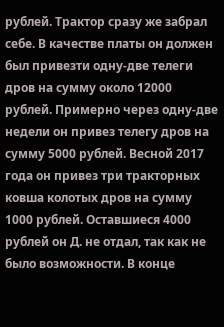рублей. Трактор сразу же забрал себе. В качестве платы он должен был привезти одну-две телеги дров на сумму около 12000 рублей. Примерно через одну-две недели он привез телегу дров на сумму 5000 рублей. Весной 2017 года он привез три тракторных ковша колотых дров на сумму 1000 рублей. Оставшиеся 4000 рублей он Д. не отдал, так как не было возможности. В конце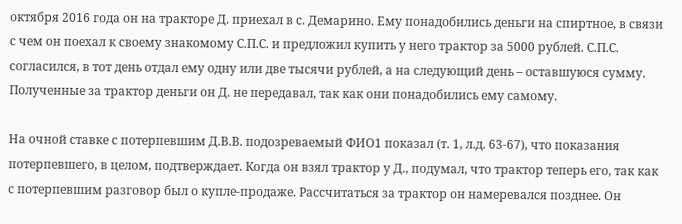октября 2016 года он на тракторе Д. приехал в с. Демарино. Ему понадобились деньги на спиртное, в связи с чем он поехал к своему знакомому С.П.С. и предложил купить у него трактор за 5000 рублей. С.П.С. согласился, в тот день отдал ему одну или две тысячи рублей, а на следующий день – оставшуюся сумму. Полученные за трактор деньги он Д. не передавал, так как они понадобились ему самому.

На очной ставке с потерпевшим Д.В.В. подозреваемый ФИО1 показал (т. 1, л.д. 63-67), что показания потерпевшего, в целом, подтверждает. Когда он взял трактор у Д., подумал, что трактор теперь его, так как с потерпевшим разговор был о купле-продаже. Рассчитаться за трактор он намеревался позднее. Он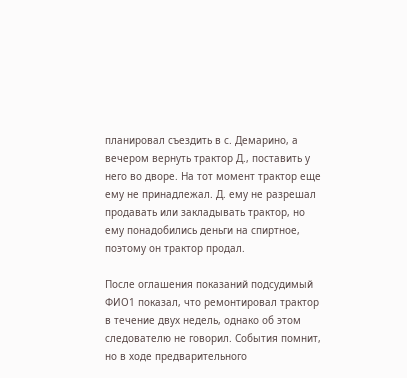планировал съездить в с. Демарино, а вечером вернуть трактор Д., поставить у него во дворе. На тот момент трактор еще ему не принадлежал. Д. ему не разрешал продавать или закладывать трактор, но ему понадобились деньги на спиртное, поэтому он трактор продал.

После оглашения показаний подсудимый ФИО1 показал, что ремонтировал трактор в течение двух недель, однако об этом следователю не говорил. События помнит, но в ходе предварительного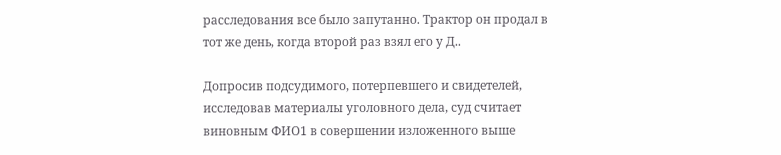расследования все было запутанно. Трактор он продал в тот же день, когда второй раз взял его у Д..

Допросив подсудимого, потерпевшего и свидетелей, исследовав материалы уголовного дела, суд считает виновным ФИО1 в совершении изложенного выше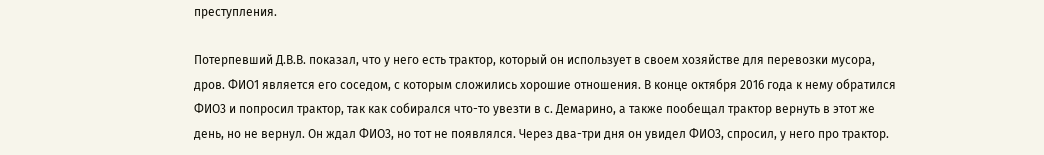преступления.

Потерпевший Д.В.В. показал, что у него есть трактор, который он использует в своем хозяйстве для перевозки мусора, дров. ФИО1 является его соседом, с которым сложились хорошие отношения. В конце октября 2016 года к нему обратился ФИО3 и попросил трактор, так как собирался что-то увезти в с. Демарино, а также пообещал трактор вернуть в этот же день, но не вернул. Он ждал ФИО3, но тот не появлялся. Через два-три дня он увидел ФИО3, спросил, у него про трактор.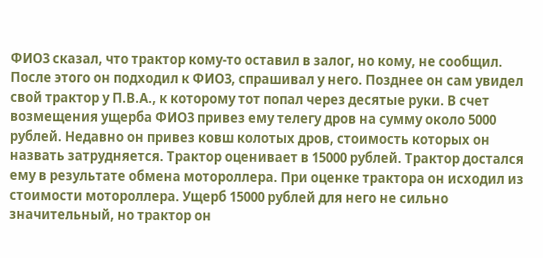ФИО3 сказал, что трактор кому-то оставил в залог, но кому, не сообщил. После этого он подходил к ФИО3, спрашивал у него. Позднее он сам увидел свой трактор у П.В.А., к которому тот попал через десятые руки. В счет возмещения ущерба ФИО3 привез ему телегу дров на сумму около 5000 рублей. Недавно он привез ковш колотых дров, стоимость которых он назвать затрудняется. Трактор оценивает в 15000 рублей. Трактор достался ему в результате обмена мотороллера. При оценке трактора он исходил из стоимости мотороллера. Ущерб 15000 рублей для него не сильно значительный, но трактор он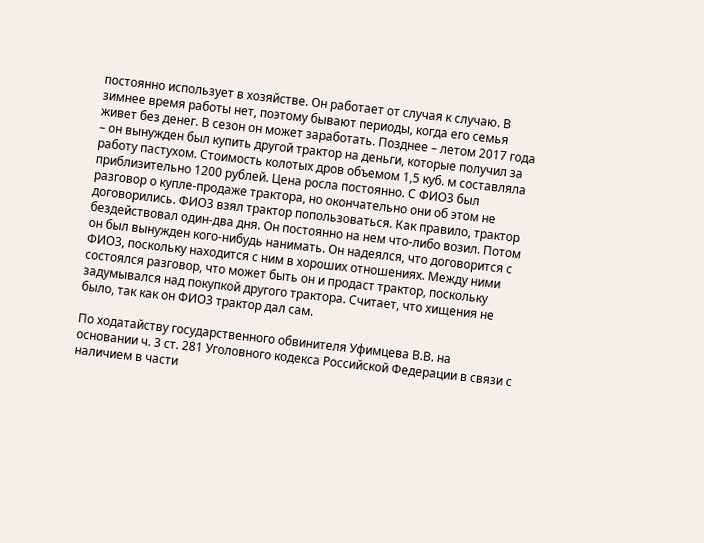постоянно использует в хозяйстве. Он работает от случая к случаю. В зимнее время работы нет, поэтому бывают периоды, когда его семья живет без денег. В сезон он может заработать. Позднее – летом 2017 года – он вынужден был купить другой трактор на деньги, которые получил за работу пастухом. Стоимость колотых дров объемом 1,5 куб. м составляла приблизительно 1200 рублей. Цена росла постоянно. С ФИО3 был разговор о купле-продаже трактора, но окончательно они об этом не договорились. ФИО3 взял трактор попользоваться. Как правило, трактор бездействовал один-два дня. Он постоянно на нем что-либо возил. Потом он был вынужден кого-нибудь нанимать. Он надеялся, что договорится с ФИО3, поскольку находится с ним в хороших отношениях. Между ними состоялся разговор, что может быть он и продаст трактор, поскольку задумывался над покупкой другого трактора. Считает, что хищения не было, так как он ФИО3 трактор дал сам.

По ходатайству государственного обвинителя Уфимцева В.В. на основании ч. 3 ст. 281 Уголовного кодекса Российской Федерации в связи с наличием в части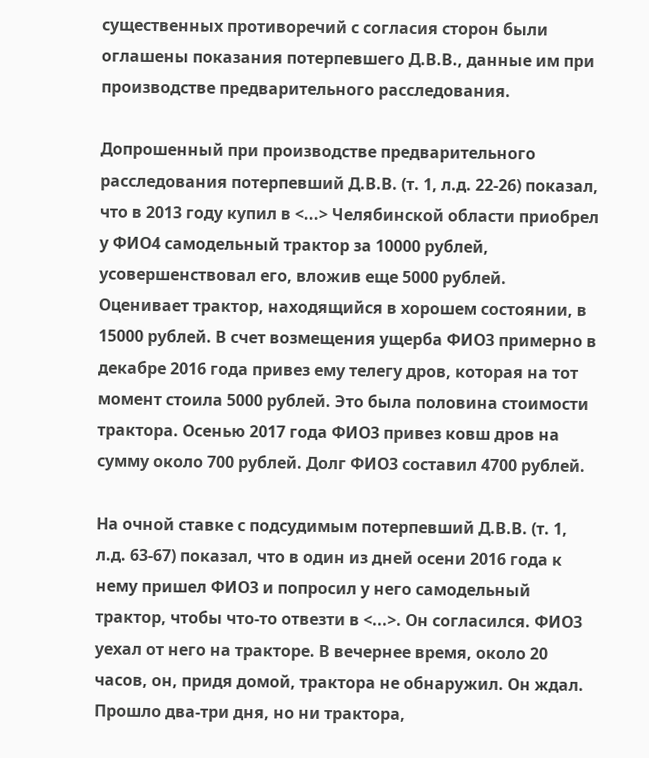существенных противоречий с согласия сторон были оглашены показания потерпевшего Д.В.В., данные им при производстве предварительного расследования.

Допрошенный при производстве предварительного расследования потерпевший Д.В.В. (т. 1, л.д. 22-26) показал, что в 2013 году купил в <...> Челябинской области приобрел у ФИО4 самодельный трактор за 10000 рублей, усовершенствовал его, вложив еще 5000 рублей. Оценивает трактор, находящийся в хорошем состоянии, в 15000 рублей. В счет возмещения ущерба ФИО3 примерно в декабре 2016 года привез ему телегу дров, которая на тот момент стоила 5000 рублей. Это была половина стоимости трактора. Осенью 2017 года ФИО3 привез ковш дров на сумму около 700 рублей. Долг ФИО3 составил 4700 рублей.

На очной ставке с подсудимым потерпевший Д.В.В. (т. 1, л.д. 63-67) показал, что в один из дней осени 2016 года к нему пришел ФИО3 и попросил у него самодельный трактор, чтобы что-то отвезти в <...>. Он согласился. ФИО3 уехал от него на тракторе. В вечернее время, около 20 часов, он, придя домой, трактора не обнаружил. Он ждал. Прошло два-три дня, но ни трактора,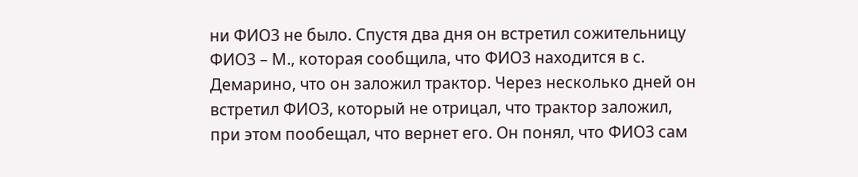ни ФИО3 не было. Спустя два дня он встретил сожительницу ФИО3 – М., которая сообщила, что ФИО3 находится в с. Демарино, что он заложил трактор. Через несколько дней он встретил ФИО3, который не отрицал, что трактор заложил, при этом пообещал, что вернет его. Он понял, что ФИО3 сам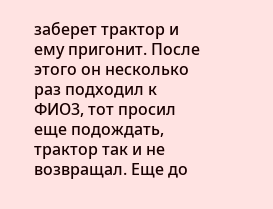заберет трактор и ему пригонит. После этого он несколько раз подходил к ФИО3, тот просил еще подождать, трактор так и не возвращал. Еще до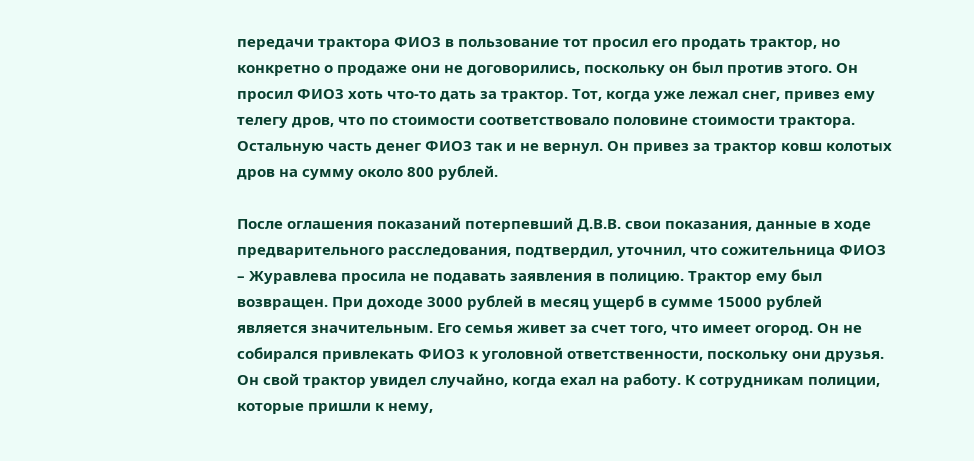передачи трактора ФИО3 в пользование тот просил его продать трактор, но конкретно о продаже они не договорились, поскольку он был против этого. Он просил ФИО3 хоть что-то дать за трактор. Тот, когда уже лежал снег, привез ему телегу дров, что по стоимости соответствовало половине стоимости трактора. Остальную часть денег ФИО3 так и не вернул. Он привез за трактор ковш колотых дров на сумму около 800 рублей.

После оглашения показаний потерпевший Д.В.В. свои показания, данные в ходе предварительного расследования, подтвердил, уточнил, что сожительница ФИО3 – Журавлева просила не подавать заявления в полицию. Трактор ему был возвращен. При доходе 3000 рублей в месяц ущерб в сумме 15000 рублей является значительным. Его семья живет за счет того, что имеет огород. Он не собирался привлекать ФИО3 к уголовной ответственности, поскольку они друзья. Он свой трактор увидел случайно, когда ехал на работу. К сотрудникам полиции, которые пришли к нему,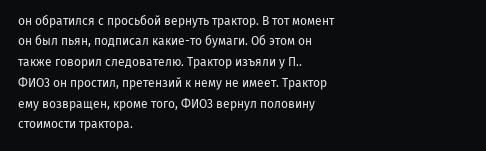он обратился с просьбой вернуть трактор. В тот момент он был пьян, подписал какие-то бумаги. Об этом он также говорил следователю. Трактор изъяли у П.. ФИО3 он простил, претензий к нему не имеет. Трактор ему возвращен, кроме того, ФИО3 вернул половину стоимости трактора.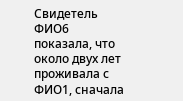Свидетель ФИО6 показала, что около двух лет проживала с ФИО1, сначала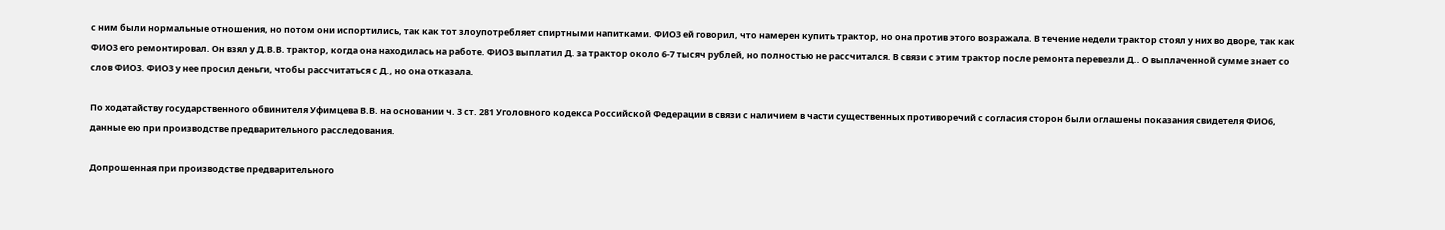с ним были нормальные отношения, но потом они испортились, так как тот злоупотребляет спиртными напитками. ФИО3 ей говорил, что намерен купить трактор, но она против этого возражала. В течение недели трактор стоял у них во дворе, так как ФИО3 его ремонтировал. Он взял у Д.В.В. трактор, когда она находилась на работе. ФИО3 выплатил Д. за трактор около 6-7 тысяч рублей, но полностью не рассчитался. В связи с этим трактор после ремонта перевезли Д.. О выплаченной сумме знает со слов ФИО3. ФИО3 у нее просил деньги, чтобы рассчитаться с Д., но она отказала.

По ходатайству государственного обвинителя Уфимцева В.В. на основании ч. 3 ст. 281 Уголовного кодекса Российской Федерации в связи с наличием в части существенных противоречий с согласия сторон были оглашены показания свидетеля ФИО6, данные ею при производстве предварительного расследования.

Допрошенная при производстве предварительного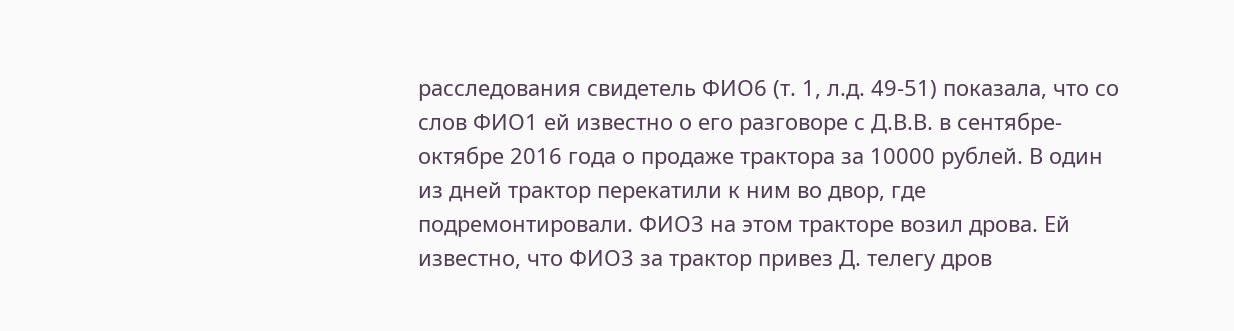расследования свидетель ФИО6 (т. 1, л.д. 49-51) показала, что со слов ФИО1 ей известно о его разговоре с Д.В.В. в сентябре-октябре 2016 года о продаже трактора за 10000 рублей. В один из дней трактор перекатили к ним во двор, где подремонтировали. ФИО3 на этом тракторе возил дрова. Ей известно, что ФИО3 за трактор привез Д. телегу дров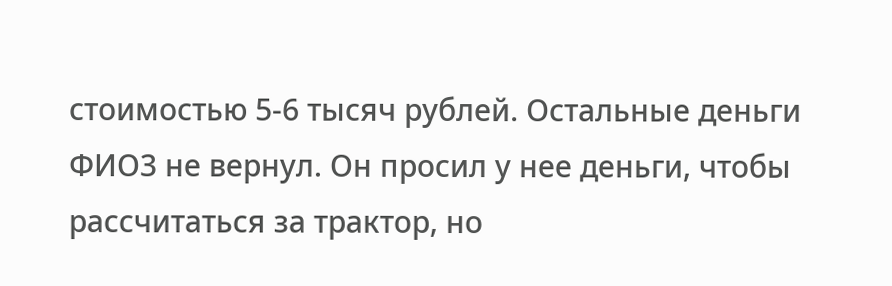стоимостью 5-6 тысяч рублей. Остальные деньги ФИО3 не вернул. Он просил у нее деньги, чтобы рассчитаться за трактор, но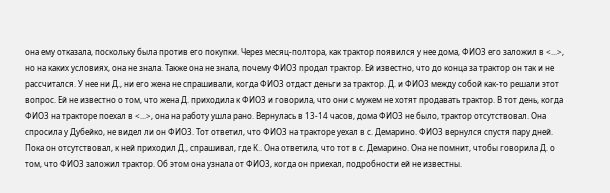она ему отказала, поскольку была против его покупки. Через месяц-полтора, как трактор появился у нее дома, ФИО3 его заложил в <...>, но на каких условиях, она не знала. Также она не знала, почему ФИО3 продал трактор. Ей известно, что до конца за трактор он так и не рассчитался. У нее ни Д., ни его жена не спрашивали, когда ФИО3 отдаст деньги за трактор. Д. и ФИО3 между собой как-то решали этот вопрос. Ей не известно о том, что жена Д. приходила к ФИО3 и говорила, что они с мужем не хотят продавать трактор. В тот день, когда ФИО3 на тракторе поехал в <...>, она на работу ушла рано. Вернулась в 13-14 часов, дома ФИО3 не было, трактор отсутствовал. Она спросила у Дубейко, не видел ли он ФИО3. Тот ответил, что ФИО3 на тракторе уехал в с. Демарино. ФИО3 вернулся спустя пару дней. Пока он отсутствовал, к ней приходил Д., спрашивал, где К.. Она ответила, что тот в с. Демарино. Она не помнит, чтобы говорила Д. о том, что ФИО3 заложил трактор. Об этом она узнала от ФИО3, когда он приехал, подробности ей не известны.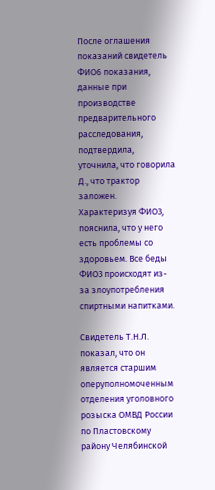После оглашения показаний свидетель ФИО6 показания, данные при производстве предварительного расследования, подтвердила, уточнила, что говорила Д., что трактор заложен. Характеризуя ФИО3, пояснила, что у него есть проблемы со здоровьем. Все беды ФИО3 происходят из-за злоупотребления спиртными напитками.

Свидетель Т.Н.Л. показал, что он является старшим оперуполномоченным отделения уголовного розыска ОМВД России по Пластовскому району Челябинской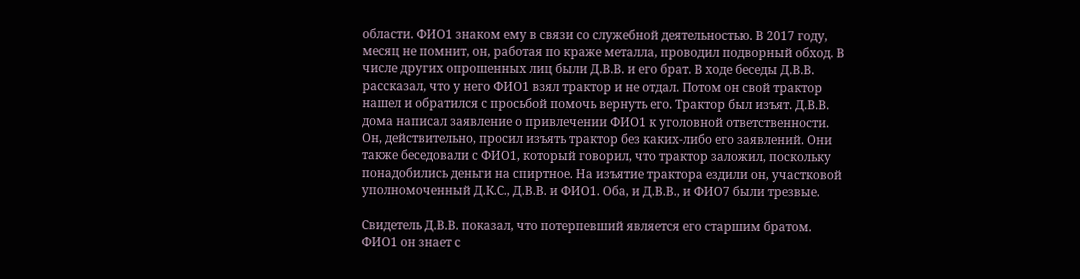области. ФИО1 знаком ему в связи со служебной деятельностью. В 2017 году, месяц не помнит, он, работая по краже металла, проводил подворный обход. В числе других опрошенных лиц были Д.В.В. и его брат. В ходе беседы Д.В.В. рассказал, что у него ФИО1 взял трактор и не отдал. Потом он свой трактор нашел и обратился с просьбой помочь вернуть его. Трактор был изъят. Д.В.В. дома написал заявление о привлечении ФИО1 к уголовной ответственности. Он, действительно, просил изъять трактор без каких-либо его заявлений. Они также беседовали с ФИО1, который говорил, что трактор заложил, поскольку понадобились деньги на спиртное. На изъятие трактора ездили он, участковой уполномоченный Д.К.С., Д.В.В. и ФИО1. Оба, и Д.В.В., и ФИО7 были трезвые.

Свидетель Д.В.В. показал, что потерпевший является его старшим братом. ФИО1 он знает с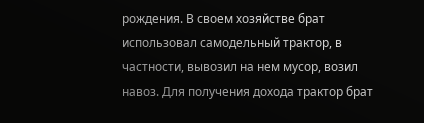рождения. В своем хозяйстве брат использовал самодельный трактор, в частности, вывозил на нем мусор, возил навоз. Для получения дохода трактор брат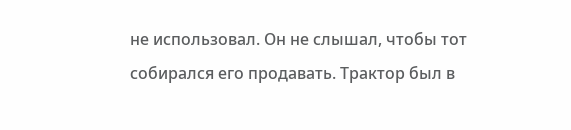не использовал. Он не слышал, чтобы тот собирался его продавать. Трактор был в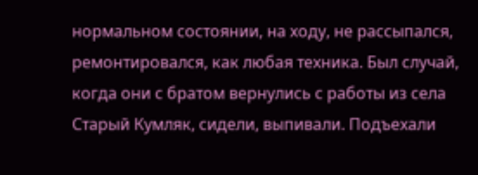нормальном состоянии, на ходу, не рассыпался, ремонтировался, как любая техника. Был случай, когда они с братом вернулись с работы из села Старый Кумляк, сидели, выпивали. Подъехали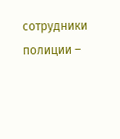сотрудники полиции –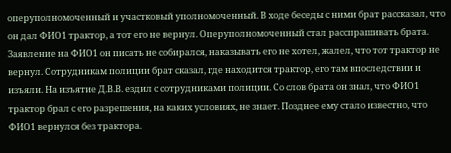оперуполномоченный и участковый уполномоченный. В ходе беседы с ними брат рассказал, что он дал ФИО1 трактор, а тот его не вернул. Оперуполномоченный стал расспрашивать брата. Заявление на ФИО1 он писать не собирался, наказывать его не хотел, жалел, что тот трактор не вернул. Сотрудникам полиции брат сказал, где находится трактор, его там впоследствии и изъяли. На изъятие Д.В.В. ездил с сотрудниками полиции. Со слов брата он знал, что ФИО1 трактор брал с его разрешения, на каких условиях, не знает. Позднее ему стало известно, что ФИО1 вернулся без трактора.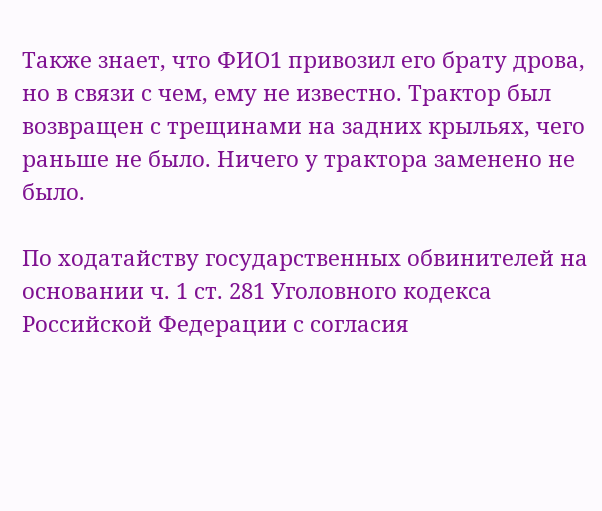Также знает, что ФИО1 привозил его брату дрова, но в связи с чем, ему не известно. Трактор был возвращен с трещинами на задних крыльях, чего раньше не было. Ничего у трактора заменено не было.

По ходатайству государственных обвинителей на основании ч. 1 ст. 281 Уголовного кодекса Российской Федерации с согласия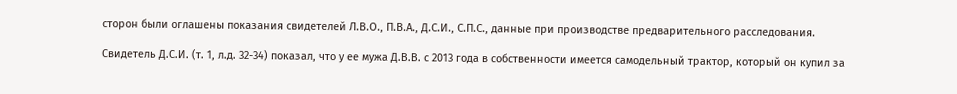сторон были оглашены показания свидетелей Л.В.О., П.В.А., Д.С.И., С.П.С., данные при производстве предварительного расследования.

Свидетель Д.С.И. (т. 1, л.д. 32-34) показал, что у ее мужа Д.В.В. с 2013 года в собственности имеется самодельный трактор, который он купил за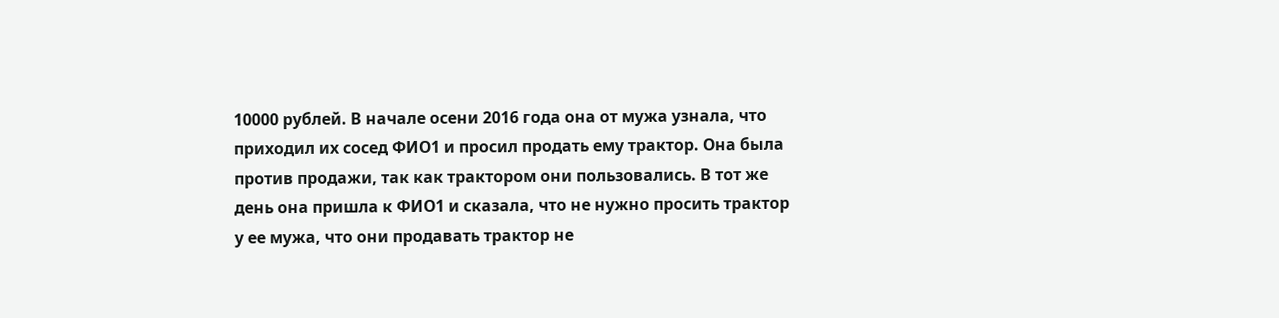10000 рублей. В начале осени 2016 года она от мужа узнала, что приходил их сосед ФИО1 и просил продать ему трактор. Она была против продажи, так как трактором они пользовались. В тот же день она пришла к ФИО1 и сказала, что не нужно просить трактор у ее мужа, что они продавать трактор не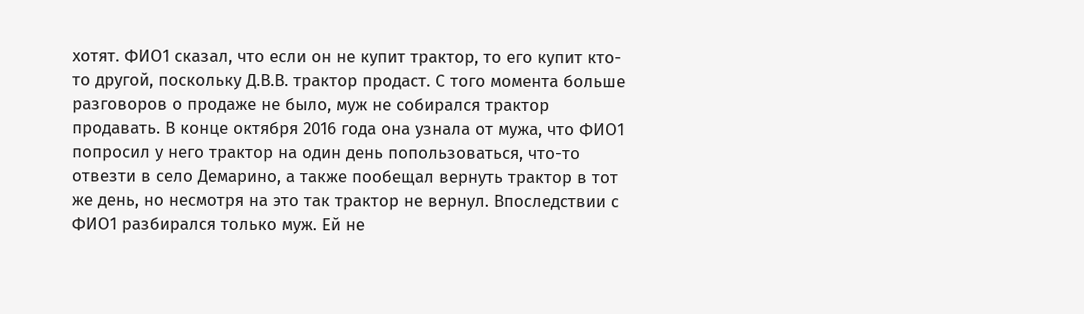хотят. ФИО1 сказал, что если он не купит трактор, то его купит кто-то другой, поскольку Д.В.В. трактор продаст. С того момента больше разговоров о продаже не было, муж не собирался трактор продавать. В конце октября 2016 года она узнала от мужа, что ФИО1 попросил у него трактор на один день попользоваться, что-то отвезти в село Демарино, а также пообещал вернуть трактор в тот же день, но несмотря на это так трактор не вернул. Впоследствии с ФИО1 разбирался только муж. Ей не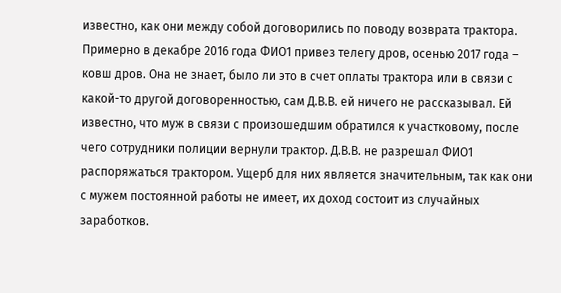известно, как они между собой договорились по поводу возврата трактора. Примерно в декабре 2016 года ФИО1 привез телегу дров, осенью 2017 года – ковш дров. Она не знает, было ли это в счет оплаты трактора или в связи с какой-то другой договоренностью, сам Д.В.В. ей ничего не рассказывал. Ей известно, что муж в связи с произошедшим обратился к участковому, после чего сотрудники полиции вернули трактор. Д.В.В. не разрешал ФИО1 распоряжаться трактором. Ущерб для них является значительным, так как они с мужем постоянной работы не имеет, их доход состоит из случайных заработков.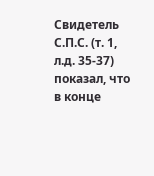Свидетель С.П.С. (т. 1, л.д. 35-37) показал, что в конце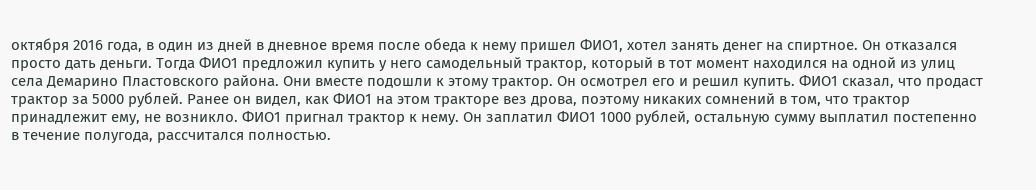октября 2016 года, в один из дней в дневное время после обеда к нему пришел ФИО1, хотел занять денег на спиртное. Он отказался просто дать деньги. Тогда ФИО1 предложил купить у него самодельный трактор, который в тот момент находился на одной из улиц села Демарино Пластовского района. Они вместе подошли к этому трактор. Он осмотрел его и решил купить. ФИО1 сказал, что продаст трактор за 5000 рублей. Ранее он видел, как ФИО1 на этом тракторе вез дрова, поэтому никаких сомнений в том, что трактор принадлежит ему, не возникло. ФИО1 пригнал трактор к нему. Он заплатил ФИО1 1000 рублей, остальную сумму выплатил постепенно в течение полугода, рассчитался полностью.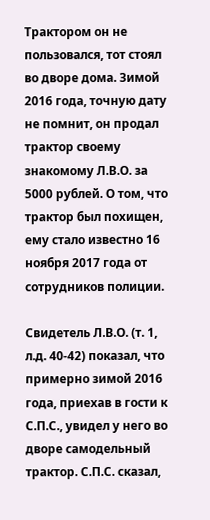Трактором он не пользовался, тот стоял во дворе дома. Зимой 2016 года, точную дату не помнит, он продал трактор своему знакомому Л.В.О. за 5000 рублей. О том, что трактор был похищен, ему стало известно 16 ноября 2017 года от сотрудников полиции.

Свидетель Л.В.О. (т. 1, л.д. 40-42) показал, что примерно зимой 2016 года, приехав в гости к С.П.С., увидел у него во дворе самодельный трактор. С.П.С. сказал,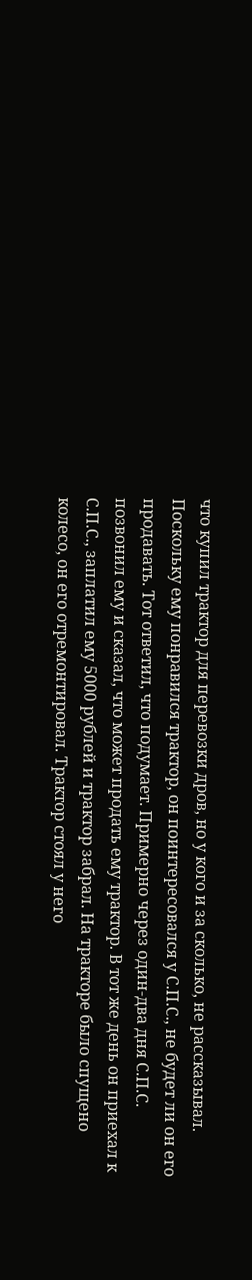что купил трактор для перевозки дров, но у кого и за сколько, не рассказывал. Поскольку ему понравился трактор, он поинтересовался у С.П.С., не будет ли он его продавать. Тот ответил, что подумает. Примерно через один-два дня С.П.С. позвонил ему и сказал, что может продать ему трактор. В тот же день он приехал к С.П.С., заплатил ему 5000 рублей и трактор забрал. На тракторе было спущено колесо, он его отремонтировал. Трактор стоял у него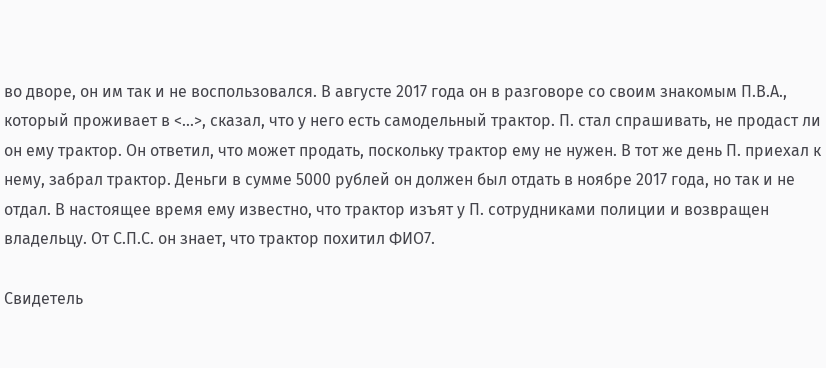во дворе, он им так и не воспользовался. В августе 2017 года он в разговоре со своим знакомым П.В.А., который проживает в <...>, сказал, что у него есть самодельный трактор. П. стал спрашивать, не продаст ли он ему трактор. Он ответил, что может продать, поскольку трактор ему не нужен. В тот же день П. приехал к нему, забрал трактор. Деньги в сумме 5000 рублей он должен был отдать в ноябре 2017 года, но так и не отдал. В настоящее время ему известно, что трактор изъят у П. сотрудниками полиции и возвращен владельцу. От С.П.С. он знает, что трактор похитил ФИО7.

Свидетель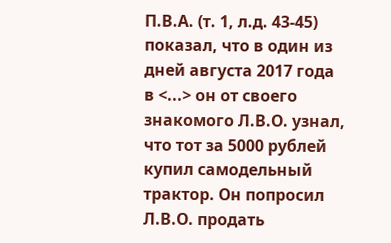П.В.А. (т. 1, л.д. 43-45) показал, что в один из дней августа 2017 года в <...> он от своего знакомого Л.В.О. узнал, что тот за 5000 рублей купил самодельный трактор. Он попросил Л.В.О. продать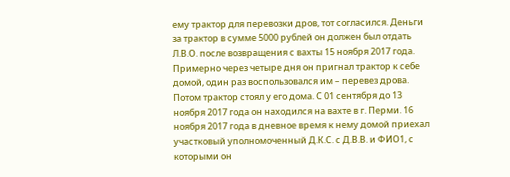ему трактор для перевозки дров, тот согласился. Деньги за трактор в сумме 5000 рублей он должен был отдать Л.В.О. после возвращения с вахты 15 ноября 2017 года. Примерно через четыре дня он пригнал трактор к себе домой, один раз воспользовался им – перевез дрова. Потом трактор стоял у его дома. С 01 сентября до 13 ноября 2017 года он находился на вахте в г. Перми. 16 ноября 2017 года в дневное время к нему домой приехал участковый уполномоченный Д.К.С. с Д.В.В. и ФИО1, с которыми он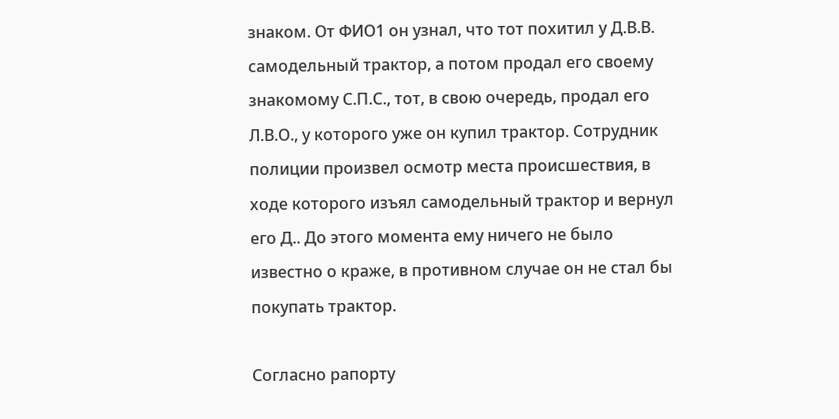знаком. От ФИО1 он узнал, что тот похитил у Д.В.В. самодельный трактор, а потом продал его своему знакомому С.П.С., тот, в свою очередь, продал его Л.В.О., у которого уже он купил трактор. Сотрудник полиции произвел осмотр места происшествия, в ходе которого изъял самодельный трактор и вернул его Д.. До этого момента ему ничего не было известно о краже, в противном случае он не стал бы покупать трактор.

Согласно рапорту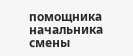помощника начальника смены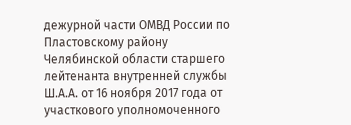дежурной части ОМВД России по Пластовскому району Челябинской области старшего лейтенанта внутренней службы Ш.А.А. от 16 ноября 2017 года от участкового уполномоченного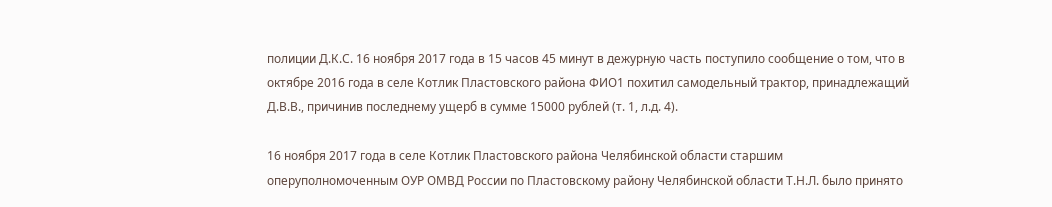полиции Д.К.С. 16 ноября 2017 года в 15 часов 45 минут в дежурную часть поступило сообщение о том, что в октябре 2016 года в селе Котлик Пластовского района ФИО1 похитил самодельный трактор, принадлежащий Д.В.В., причинив последнему ущерб в сумме 15000 рублей (т. 1, л.д. 4).

16 ноября 2017 года в селе Котлик Пластовского района Челябинской области старшим оперуполномоченным ОУР ОМВД России по Пластовскому району Челябинской области Т.Н.Л. было принято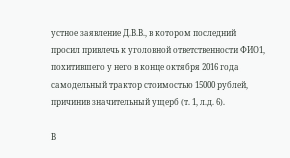устное заявление Д.В.В., в котором последний просил привлечь к уголовной ответственности ФИО1, похитившего у него в конце октября 2016 года самодельный трактор стоимостью 15000 рублей, причинив значительный ущерб (т. 1, л.д. 6).

В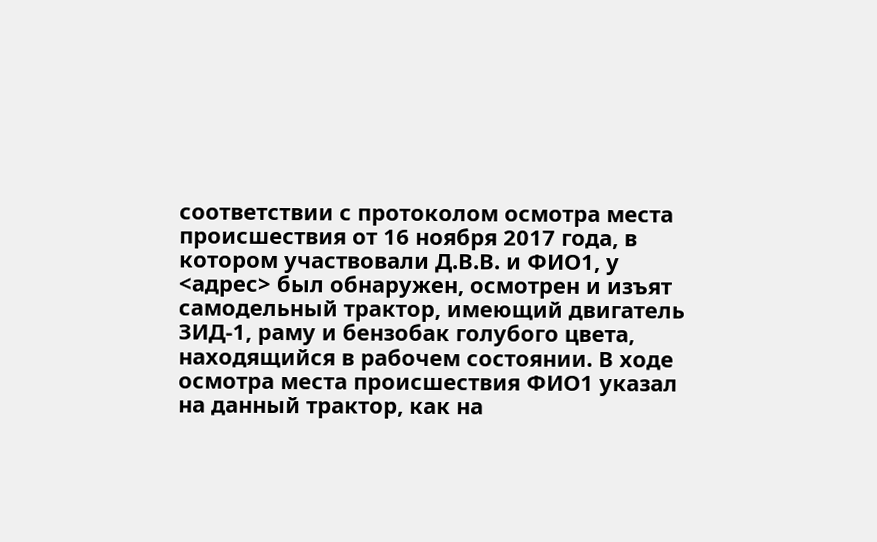соответствии с протоколом осмотра места происшествия от 16 ноября 2017 года, в котором участвовали Д.В.В. и ФИО1, у <адрес> был обнаружен, осмотрен и изъят самодельный трактор, имеющий двигатель ЗИД-1, раму и бензобак голубого цвета, находящийся в рабочем состоянии. В ходе осмотра места происшествия ФИО1 указал на данный трактор, как на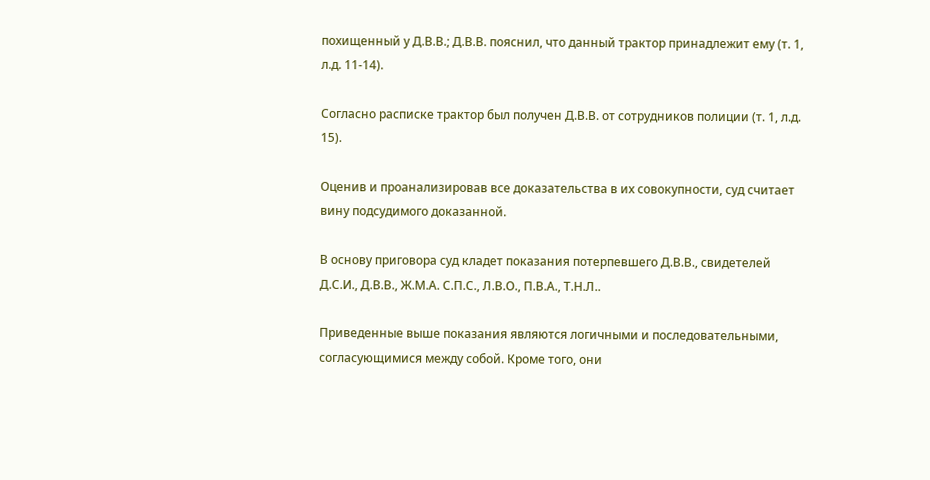похищенный у Д.В.В.; Д.В.В. пояснил, что данный трактор принадлежит ему (т. 1, л.д. 11-14).

Согласно расписке трактор был получен Д.В.В. от сотрудников полиции (т. 1, л.д. 15).

Оценив и проанализировав все доказательства в их совокупности, суд считает вину подсудимого доказанной.

В основу приговора суд кладет показания потерпевшего Д.В.В., свидетелей Д.С.И., Д.В.В., Ж.М.А. С.П.С., Л.В.О., П.В.А., Т.Н.Л..

Приведенные выше показания являются логичными и последовательными, согласующимися между собой. Кроме того, они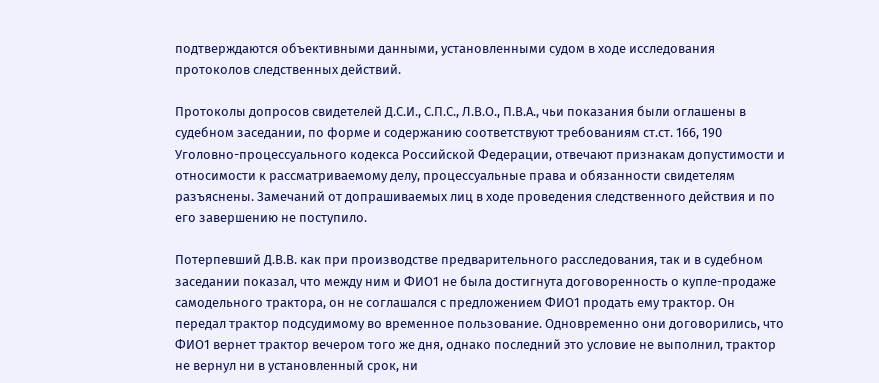подтверждаются объективными данными, установленными судом в ходе исследования протоколов следственных действий.

Протоколы допросов свидетелей Д.С.И., С.П.С., Л.В.О., П.В.А., чьи показания были оглашены в судебном заседании, по форме и содержанию соответствуют требованиям ст.ст. 166, 190 Уголовно-процессуального кодекса Российской Федерации, отвечают признакам допустимости и относимости к рассматриваемому делу, процессуальные права и обязанности свидетелям разъяснены. Замечаний от допрашиваемых лиц в ходе проведения следственного действия и по его завершению не поступило.

Потерпевший Д.В.В. как при производстве предварительного расследования, так и в судебном заседании показал, что между ним и ФИО1 не была достигнута договоренность о купле-продаже самодельного трактора, он не соглашался с предложением ФИО1 продать ему трактор. Он передал трактор подсудимому во временное пользование. Одновременно они договорились, что ФИО1 вернет трактор вечером того же дня, однако последний это условие не выполнил, трактор не вернул ни в установленный срок, ни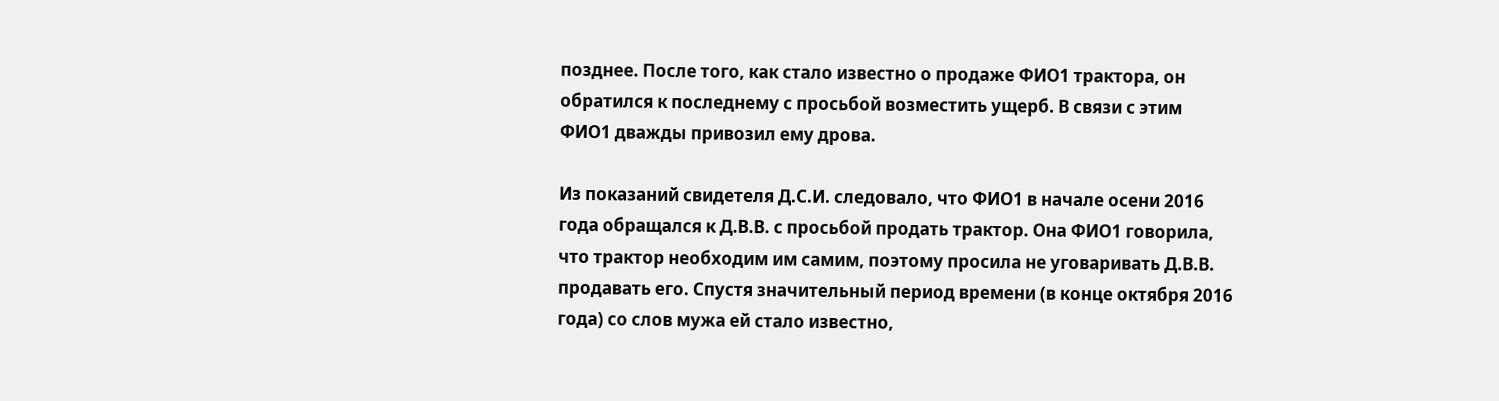позднее. После того, как стало известно о продаже ФИО1 трактора, он обратился к последнему с просьбой возместить ущерб. В связи с этим ФИО1 дважды привозил ему дрова.

Из показаний свидетеля Д.С.И. следовало, что ФИО1 в начале осени 2016 года обращался к Д.В.В. с просьбой продать трактор. Она ФИО1 говорила, что трактор необходим им самим, поэтому просила не уговаривать Д.В.В. продавать его. Спустя значительный период времени (в конце октября 2016 года) со слов мужа ей стало известно,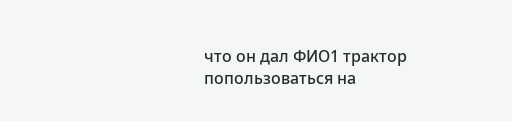что он дал ФИО1 трактор попользоваться на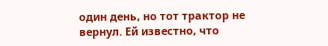один день, но тот трактор не вернул. Ей известно, что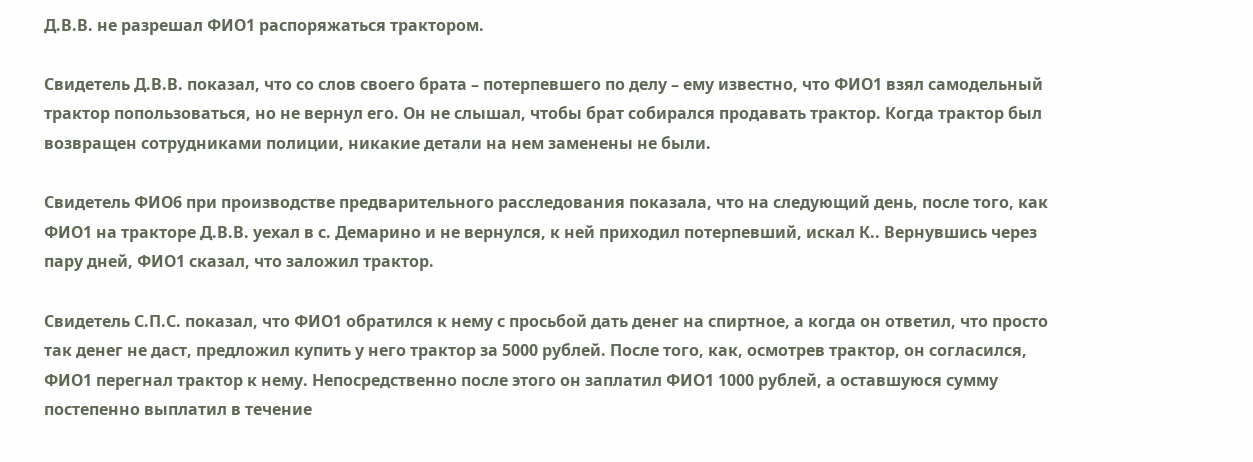Д.В.В. не разрешал ФИО1 распоряжаться трактором.

Свидетель Д.В.В. показал, что со слов своего брата – потерпевшего по делу – ему известно, что ФИО1 взял самодельный трактор попользоваться, но не вернул его. Он не слышал, чтобы брат собирался продавать трактор. Когда трактор был возвращен сотрудниками полиции, никакие детали на нем заменены не были.

Свидетель ФИО6 при производстве предварительного расследования показала, что на следующий день, после того, как ФИО1 на тракторе Д.В.В. уехал в с. Демарино и не вернулся, к ней приходил потерпевший, искал К.. Вернувшись через пару дней, ФИО1 сказал, что заложил трактор.

Свидетель С.П.С. показал, что ФИО1 обратился к нему с просьбой дать денег на спиртное, а когда он ответил, что просто так денег не даст, предложил купить у него трактор за 5000 рублей. После того, как, осмотрев трактор, он согласился, ФИО1 перегнал трактор к нему. Непосредственно после этого он заплатил ФИО1 1000 рублей, а оставшуюся сумму постепенно выплатил в течение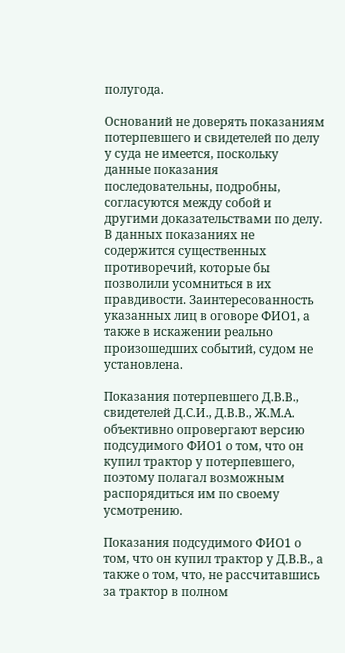полугода.

Оснований не доверять показаниям потерпевшего и свидетелей по делу у суда не имеется, поскольку данные показания последовательны, подробны, согласуются между собой и другими доказательствами по делу. В данных показаниях не содержится существенных противоречий, которые бы позволили усомниться в их правдивости. Заинтересованность указанных лиц в оговоре ФИО1, а также в искажении реально произошедших событий, судом не установлена.

Показания потерпевшего Д.В.В., свидетелей Д.С.И., Д.В.В., Ж.М.А. объективно опровергают версию подсудимого ФИО1 о том, что он купил трактор у потерпевшего, поэтому полагал возможным распорядиться им по своему усмотрению.

Показания подсудимого ФИО1 о том, что он купил трактор у Д.В.В., а также о том, что, не рассчитавшись за трактор в полном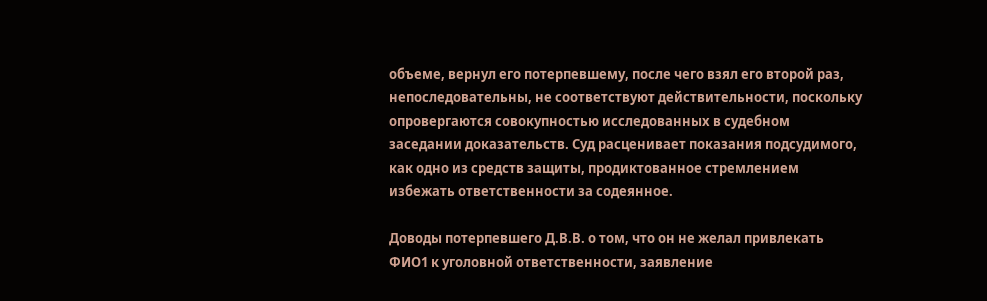объеме, вернул его потерпевшему, после чего взял его второй раз, непоследовательны, не соответствуют действительности, поскольку опровергаются совокупностью исследованных в судебном заседании доказательств. Суд расценивает показания подсудимого, как одно из средств защиты, продиктованное стремлением избежать ответственности за содеянное.

Доводы потерпевшего Д.В.В. о том, что он не желал привлекать ФИО1 к уголовной ответственности, заявление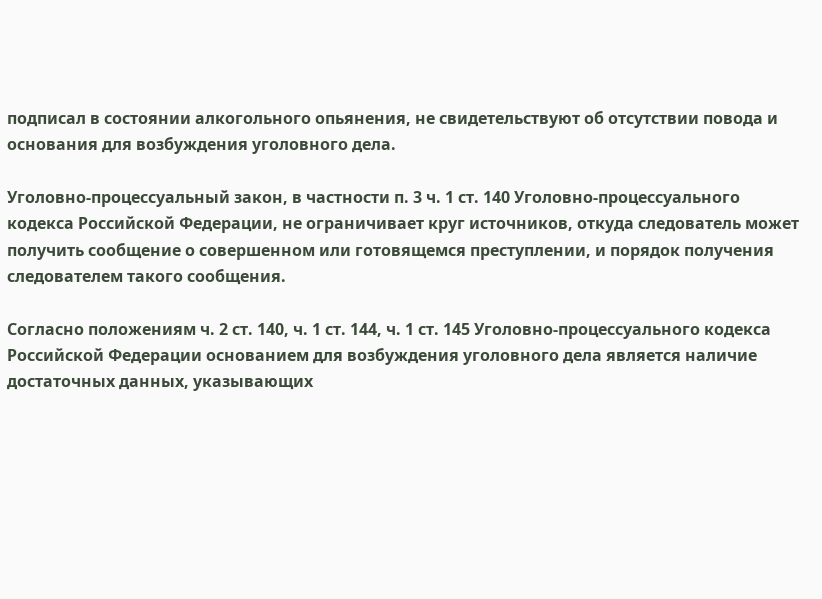подписал в состоянии алкогольного опьянения, не свидетельствуют об отсутствии повода и основания для возбуждения уголовного дела.

Уголовно-процессуальный закон, в частности п. 3 ч. 1 ст. 140 Уголовно-процессуального кодекса Российской Федерации, не ограничивает круг источников, откуда следователь может получить сообщение о совершенном или готовящемся преступлении, и порядок получения следователем такого сообщения.

Согласно положениям ч. 2 ст. 140, ч. 1 ст. 144, ч. 1 ст. 145 Уголовно-процессуального кодекса Российской Федерации основанием для возбуждения уголовного дела является наличие достаточных данных, указывающих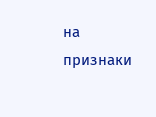на признаки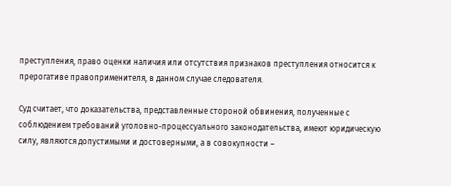преступления, право оценки наличия или отсутствия признаков преступления относится к прерогативе правоприменителя, в данном случае следователя.

Суд считает, что доказательства, представленные стороной обвинения, полученные с соблюдением требований уголовно-процессуального законодательства, имеют юридическую силу, являются допустимыми и достоверными, а в совокупности –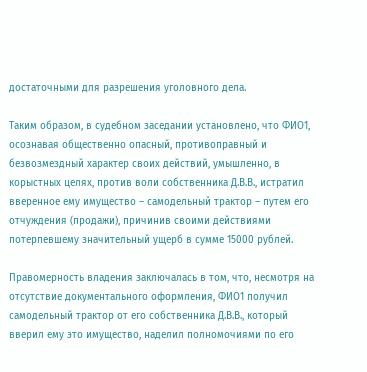достаточными для разрешения уголовного дела.

Таким образом, в судебном заседании установлено, что ФИО1, осознавая общественно опасный, противоправный и безвозмездный характер своих действий, умышленно, в корыстных целях, против воли собственника Д.В.В., истратил вверенное ему имущество – самодельный трактор – путем его отчуждения (продажи), причинив своими действиями потерпевшему значительный ущерб в сумме 15000 рублей.

Правомерность владения заключалась в том, что, несмотря на отсутствие документального оформления, ФИО1 получил самодельный трактор от его собственника Д.В.В., который вверил ему это имущество, наделил полномочиями по его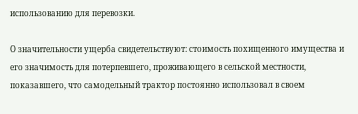использованию для перевозки.

О значительности ущерба свидетельствуют: стоимость похищенного имущества и его значимость для потерпевшего, проживающего в сельской местности, показавшего, что самодельный трактор постоянно использовал в своем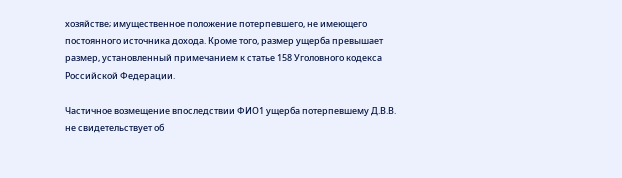хозяйстве; имущественное положение потерпевшего, не имеющего постоянного источника дохода. Кроме того, размер ущерба превышает размер, установленный примечанием к статье 158 Уголовного кодекса Российской Федерации.

Частичное возмещение впоследствии ФИО1 ущерба потерпевшему Д.В.В. не свидетельствует об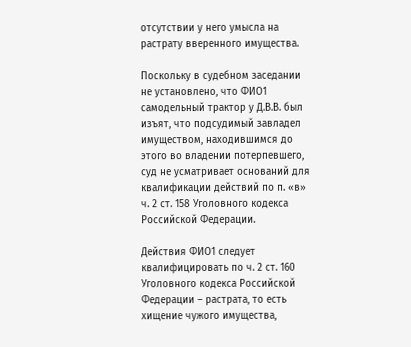отсутствии у него умысла на растрату вверенного имущества.

Поскольку в судебном заседании не установлено, что ФИО1 самодельный трактор у Д.В.В. был изъят, что подсудимый завладел имуществом, находившимся до этого во владении потерпевшего, суд не усматривает оснований для квалификации действий по п. «в» ч. 2 ст. 158 Уголовного кодекса Российской Федерации.

Действия ФИО1 следует квалифицировать по ч. 2 ст. 160 Уголовного кодекса Российской Федерации – растрата, то есть хищение чужого имущества,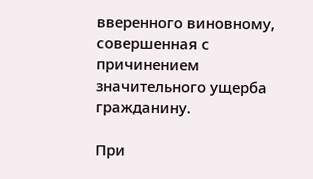вверенного виновному, совершенная с причинением значительного ущерба гражданину.

При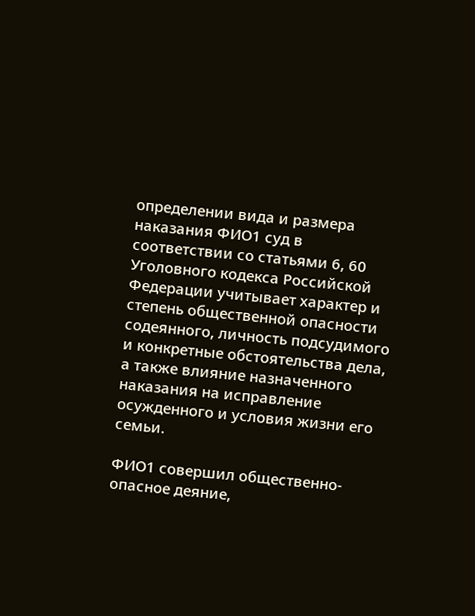определении вида и размера наказания ФИО1 суд в соответствии со статьями 6, 60 Уголовного кодекса Российской Федерации учитывает характер и степень общественной опасности содеянного, личность подсудимого и конкретные обстоятельства дела, а также влияние назначенного наказания на исправление осужденного и условия жизни его семьи.

ФИО1 совершил общественно-опасное деяние,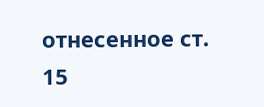отнесенное ст. 15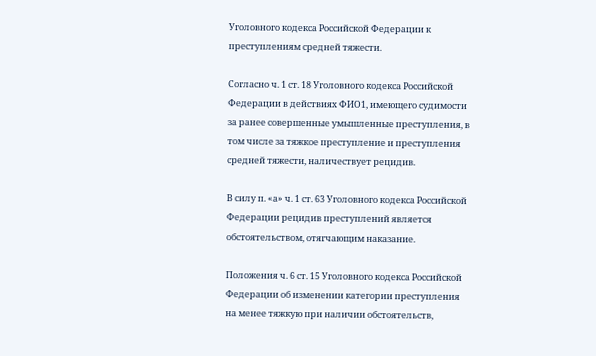Уголовного кодекса Российской Федерации к преступлениям средней тяжести.

Согласно ч. 1 ст. 18 Уголовного кодекса Российской Федерации в действиях ФИО1, имеющего судимости за ранее совершенные умышленные преступления, в том числе за тяжкое преступление и преступления средней тяжести, наличествует рецидив.

В силу п. «а» ч. 1 ст. 63 Уголовного кодекса Российской Федерации рецидив преступлений является обстоятельством, отягчающим наказание.

Положения ч. 6 ст. 15 Уголовного кодекса Российской Федерации об изменении категории преступления на менее тяжкую при наличии обстоятельств,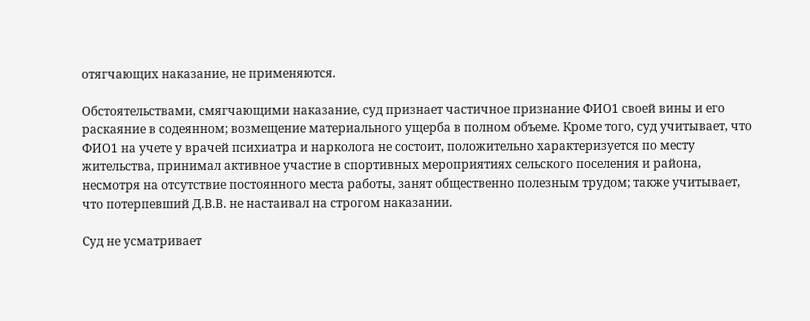отягчающих наказание, не применяются.

Обстоятельствами, смягчающими наказание, суд признает частичное признание ФИО1 своей вины и его раскаяние в содеянном; возмещение материального ущерба в полном объеме. Кроме того, суд учитывает, что ФИО1 на учете у врачей психиатра и нарколога не состоит, положительно характеризуется по месту жительства, принимал активное участие в спортивных мероприятиях сельского поселения и района, несмотря на отсутствие постоянного места работы, занят общественно полезным трудом; также учитывает, что потерпевший Д.В.В. не настаивал на строгом наказании.

Суд не усматривает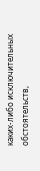каких-либо исключительных обстоятельств,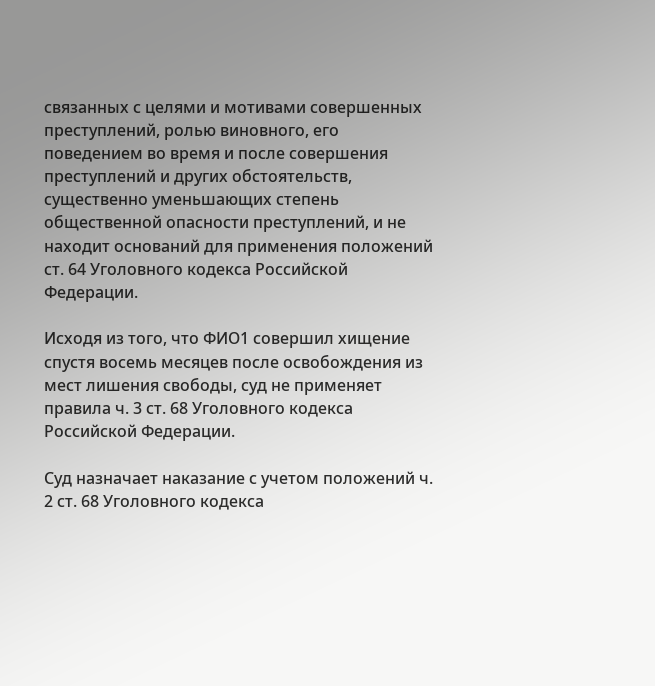связанных с целями и мотивами совершенных преступлений, ролью виновного, его поведением во время и после совершения преступлений и других обстоятельств, существенно уменьшающих степень общественной опасности преступлений, и не находит оснований для применения положений ст. 64 Уголовного кодекса Российской Федерации.

Исходя из того, что ФИО1 совершил хищение спустя восемь месяцев после освобождения из мест лишения свободы, суд не применяет правила ч. 3 ст. 68 Уголовного кодекса Российской Федерации.

Суд назначает наказание с учетом положений ч. 2 ст. 68 Уголовного кодекса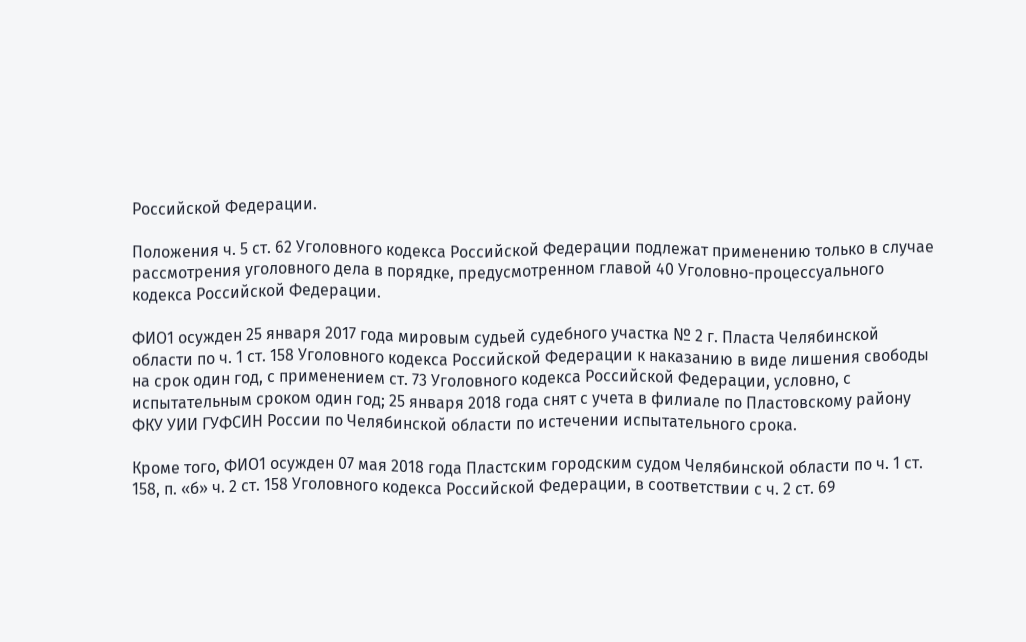Российской Федерации.

Положения ч. 5 ст. 62 Уголовного кодекса Российской Федерации подлежат применению только в случае рассмотрения уголовного дела в порядке, предусмотренном главой 40 Уголовно-процессуального кодекса Российской Федерации.

ФИО1 осужден 25 января 2017 года мировым судьей судебного участка № 2 г. Пласта Челябинской области по ч. 1 ст. 158 Уголовного кодекса Российской Федерации к наказанию в виде лишения свободы на срок один год, с применением ст. 73 Уголовного кодекса Российской Федерации, условно, с испытательным сроком один год; 25 января 2018 года снят с учета в филиале по Пластовскому району ФКУ УИИ ГУФСИН России по Челябинской области по истечении испытательного срока.

Кроме того, ФИО1 осужден 07 мая 2018 года Пластским городским судом Челябинской области по ч. 1 ст. 158, п. «б» ч. 2 ст. 158 Уголовного кодекса Российской Федерации, в соответствии с ч. 2 ст. 69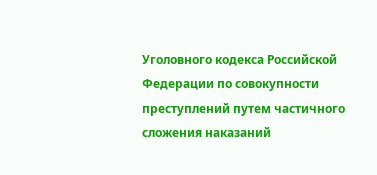Уголовного кодекса Российской Федерации по совокупности преступлений путем частичного сложения наказаний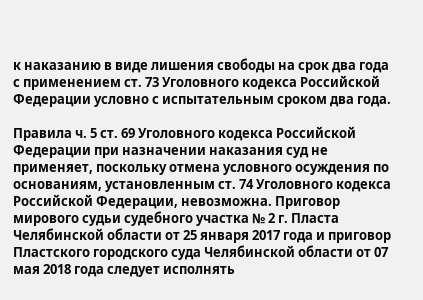к наказанию в виде лишения свободы на срок два года с применением ст. 73 Уголовного кодекса Российской Федерации условно с испытательным сроком два года.

Правила ч. 5 ст. 69 Уголовного кодекса Российской Федерации при назначении наказания суд не применяет, поскольку отмена условного осуждения по основаниям, установленным ст. 74 Уголовного кодекса Российской Федерации, невозможна. Приговор мирового судьи судебного участка № 2 г. Пласта Челябинской области от 25 января 2017 года и приговор Пластского городского суда Челябинской области от 07 мая 2018 года следует исполнять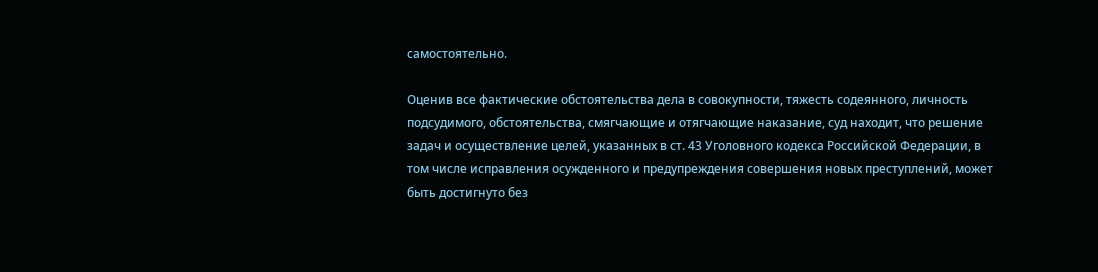самостоятельно.

Оценив все фактические обстоятельства дела в совокупности, тяжесть содеянного, личность подсудимого, обстоятельства, смягчающие и отягчающие наказание, суд находит, что решение задач и осуществление целей, указанных в ст. 43 Уголовного кодекса Российской Федерации, в том числе исправления осужденного и предупреждения совершения новых преступлений, может быть достигнуто без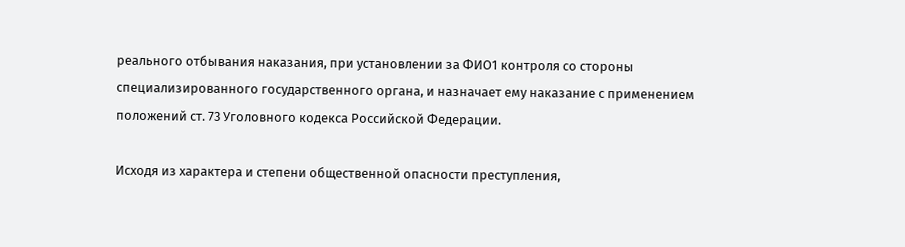реального отбывания наказания, при установлении за ФИО1 контроля со стороны специализированного государственного органа, и назначает ему наказание с применением положений ст. 73 Уголовного кодекса Российской Федерации.

Исходя из характера и степени общественной опасности преступления,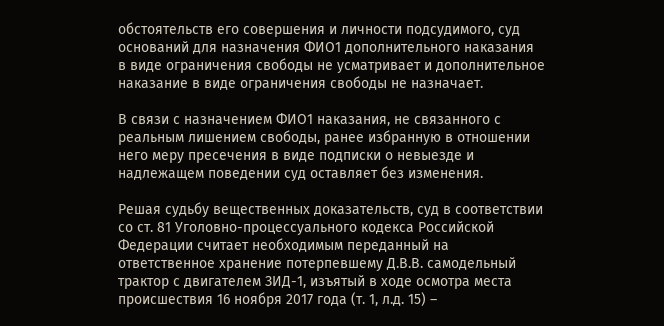обстоятельств его совершения и личности подсудимого, суд оснований для назначения ФИО1 дополнительного наказания в виде ограничения свободы не усматривает и дополнительное наказание в виде ограничения свободы не назначает.

В связи с назначением ФИО1 наказания, не связанного с реальным лишением свободы, ранее избранную в отношении него меру пресечения в виде подписки о невыезде и надлежащем поведении суд оставляет без изменения.

Решая судьбу вещественных доказательств, суд в соответствии со ст. 81 Уголовно-процессуального кодекса Российской Федерации считает необходимым переданный на ответственное хранение потерпевшему Д.В.В. самодельный трактор с двигателем ЗИД-1, изъятый в ходе осмотра места происшествия 16 ноября 2017 года (т. 1, л.д. 15) –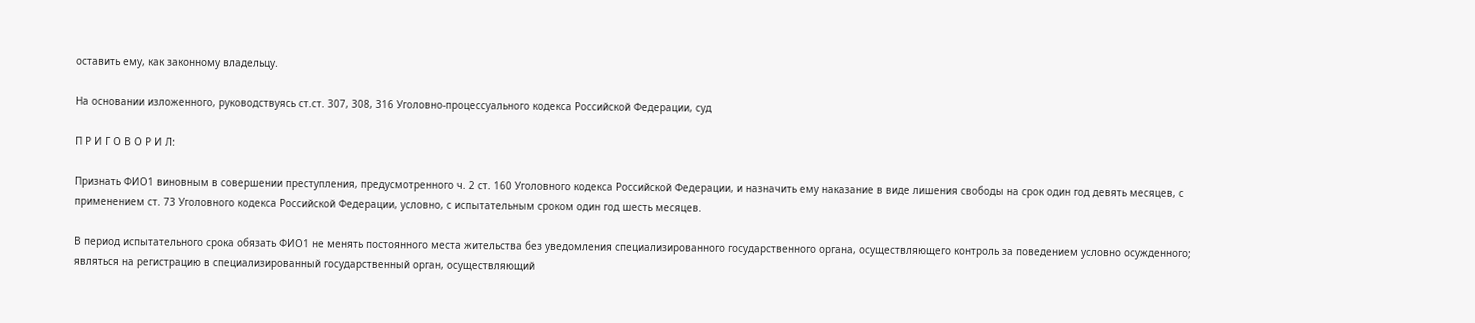оставить ему, как законному владельцу.

На основании изложенного, руководствуясь ст.ст. 307, 308, 316 Уголовно-процессуального кодекса Российской Федерации, суд

П Р И Г О В О Р И Л:

Признать ФИО1 виновным в совершении преступления, предусмотренного ч. 2 ст. 160 Уголовного кодекса Российской Федерации, и назначить ему наказание в виде лишения свободы на срок один год девять месяцев, с применением ст. 73 Уголовного кодекса Российской Федерации, условно, с испытательным сроком один год шесть месяцев.

В период испытательного срока обязать ФИО1 не менять постоянного места жительства без уведомления специализированного государственного органа, осуществляющего контроль за поведением условно осужденного; являться на регистрацию в специализированный государственный орган, осуществляющий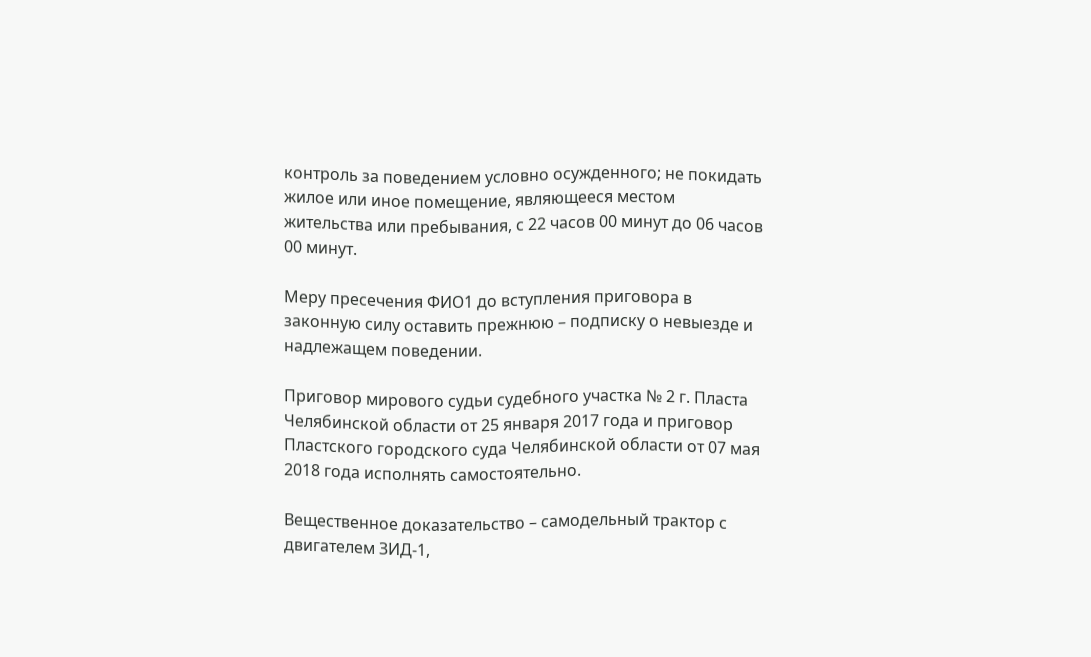контроль за поведением условно осужденного; не покидать жилое или иное помещение, являющееся местом жительства или пребывания, с 22 часов 00 минут до 06 часов 00 минут.

Меру пресечения ФИО1 до вступления приговора в законную силу оставить прежнюю – подписку о невыезде и надлежащем поведении.

Приговор мирового судьи судебного участка № 2 г. Пласта Челябинской области от 25 января 2017 года и приговор Пластского городского суда Челябинской области от 07 мая 2018 года исполнять самостоятельно.

Вещественное доказательство – самодельный трактор с двигателем ЗИД-1,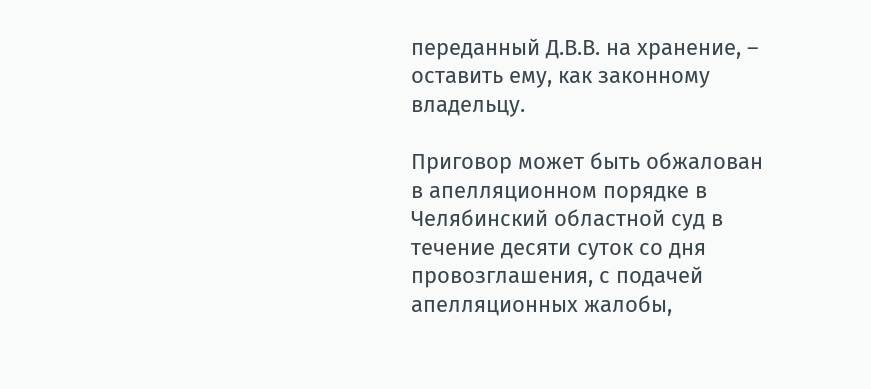переданный Д.В.В. на хранение, – оставить ему, как законному владельцу.

Приговор может быть обжалован в апелляционном порядке в Челябинский областной суд в течение десяти суток со дня провозглашения, с подачей апелляционных жалобы,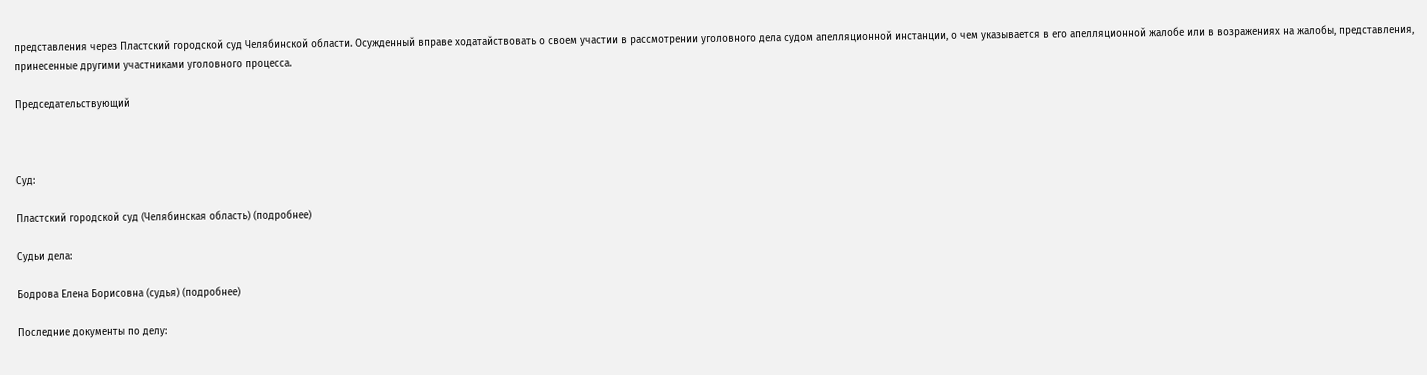представления через Пластский городской суд Челябинской области. Осужденный вправе ходатайствовать о своем участии в рассмотрении уголовного дела судом апелляционной инстанции, о чем указывается в его апелляционной жалобе или в возражениях на жалобы, представления, принесенные другими участниками уголовного процесса.

Председательствующий



Суд:

Пластский городской суд (Челябинская область) (подробнее)

Судьи дела:

Бодрова Елена Борисовна (судья) (подробнее)

Последние документы по делу: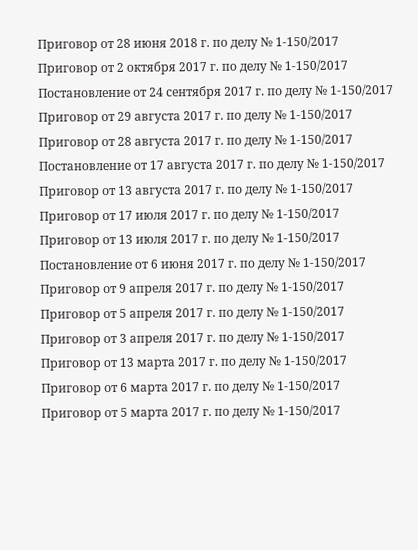Приговор от 28 июня 2018 г. по делу № 1-150/2017
Приговор от 2 октября 2017 г. по делу № 1-150/2017
Постановление от 24 сентября 2017 г. по делу № 1-150/2017
Приговор от 29 августа 2017 г. по делу № 1-150/2017
Приговор от 28 августа 2017 г. по делу № 1-150/2017
Постановление от 17 августа 2017 г. по делу № 1-150/2017
Приговор от 13 августа 2017 г. по делу № 1-150/2017
Приговор от 17 июля 2017 г. по делу № 1-150/2017
Приговор от 13 июля 2017 г. по делу № 1-150/2017
Постановление от 6 июня 2017 г. по делу № 1-150/2017
Приговор от 9 апреля 2017 г. по делу № 1-150/2017
Приговор от 5 апреля 2017 г. по делу № 1-150/2017
Приговор от 3 апреля 2017 г. по делу № 1-150/2017
Приговор от 13 марта 2017 г. по делу № 1-150/2017
Приговор от 6 марта 2017 г. по делу № 1-150/2017
Приговор от 5 марта 2017 г. по делу № 1-150/2017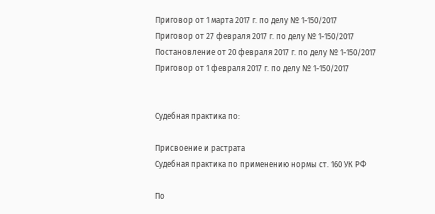Приговор от 1 марта 2017 г. по делу № 1-150/2017
Приговор от 27 февраля 2017 г. по делу № 1-150/2017
Постановление от 20 февраля 2017 г. по делу № 1-150/2017
Приговор от 1 февраля 2017 г. по делу № 1-150/2017


Судебная практика по:

Присвоение и растрата
Судебная практика по применению нормы ст. 160 УК РФ

По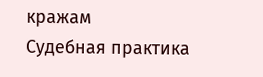кражам
Судебная практика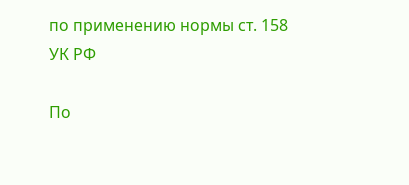по применению нормы ст. 158 УК РФ

По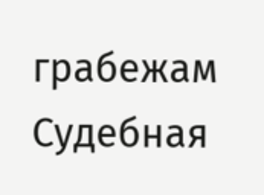грабежам
Судебная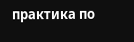практика по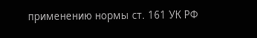применению нормы ст. 161 УК РФ